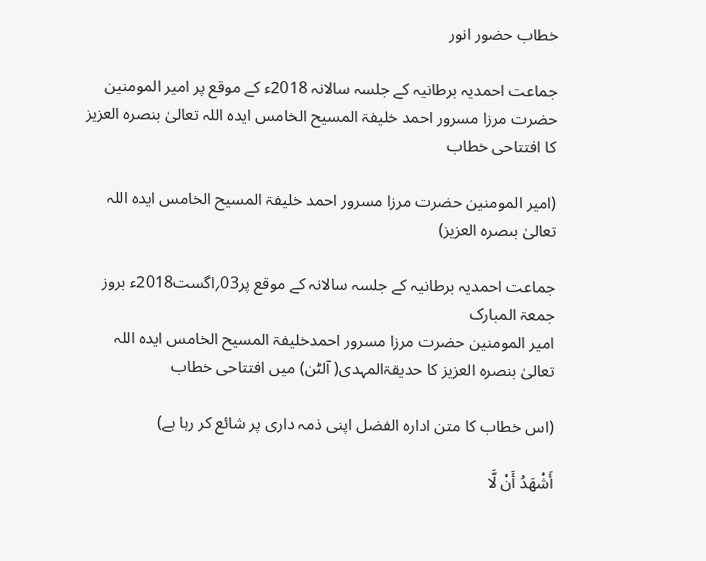خطاب حضور انور

جماعت احمدیہ برطانیہ کے جلسہ سالانہ 2018ء کے موقع پر امیر المومنین حضرت مرزا مسرور احمد خلیفۃ المسیح الخامس ایدہ اللہ تعالیٰ بنصرہ العزیز کا افتتاحی خطاب

(امیر المومنین حضرت مرزا مسرور احمد خلیفۃ المسیح الخامس ایدہ اللہ تعالیٰ بںصرہ العزیز)

جماعت احمدیہ برطانیہ کے جلسہ سالانہ کے موقع پر03؍اگست2018ء بروز جمعۃ المبارک
امیر المومنین حضرت مرزا مسرور احمدخلیفۃ المسیح الخامس ایدہ اللہ تعالیٰ بنصرہ العزیز کا حدیقۃالمہدی( آلٹن) میں افتتاحی خطاب

(اس خطاب کا متن ادارہ الفضل اپنی ذمہ داری پر شائع کر رہا ہے)

أَشْھَدُ أَنْ لَّا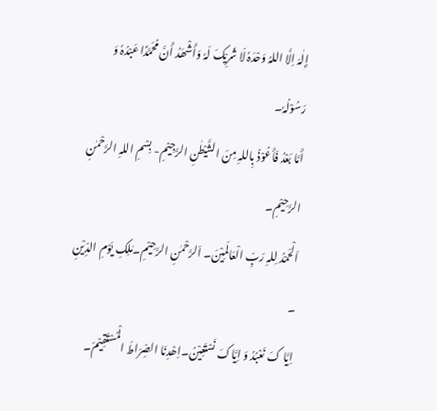إِلٰہَ اِلَّا اللہُ وَحْدَہٗ لَا شَرِیْکَ لَہٗ وَأَشْھَدُ أَنَّ مُحَمَّدًا عَبْدُہٗ وَ رَسُوْلُہٗ۔
أَمَّا بَعْدُ فَأَعُوْذُ بِاللہِ مِنَ الشَّیْطٰنِ الرَّجِیْمِ- بِسْمِ اللہِ الرَّحْمٰنِ الرَّحِیْمِ۔
اَلْحَمْدُ لِلہِ رَبِّ الْعَالَمِیْنَ۔ اَلرَّحْمٰنِ الرَّحِیْمِ۔مٰلِکِ یَوْمِ الدِّیْنِ ۔
اِیَّا کَ نَعْبُدُ وَ اِیَّاکَ نَسْتَعِیْنُ۔اِھْدِنَا الصِّرَاطَ الْمُسْتَقِیْمَ۔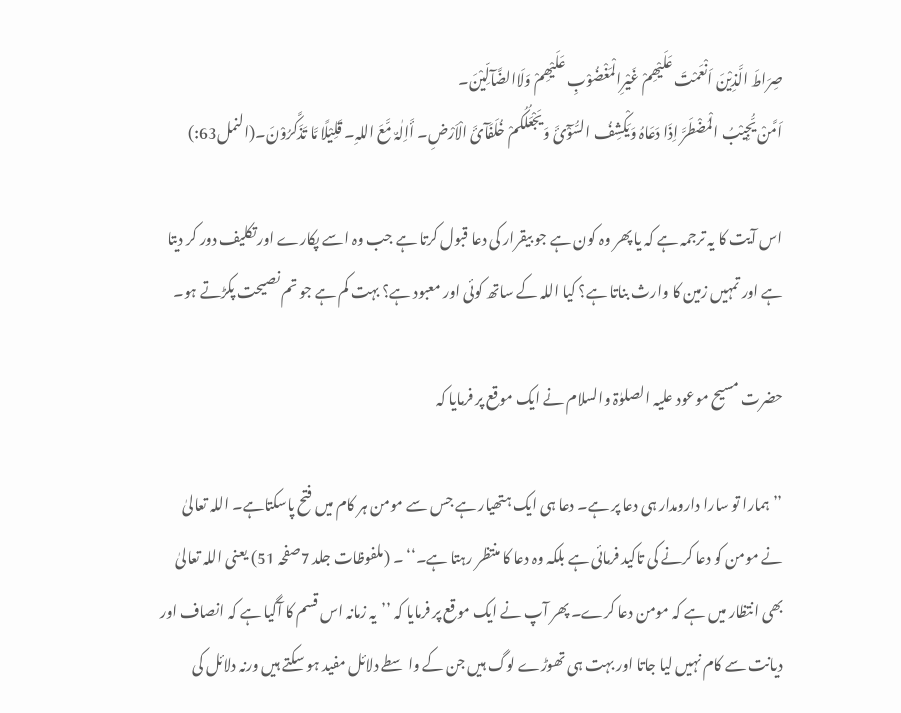صِرَاطَ الَّذِیْنَ اَنْعَمْتَ عَلَیْھِمْ غَیْرِالْمَغْضُوْبِ عَلَیْھِمْ وَلَاالضَّآلِّیْنَ۔
اَمَّنْ یُّجِیْبُ الْمُضْطَرَّ اِذَا دَعَاہُ وَیَکْشِفُ السُّوْٓئَ وَیَجْعَلُکُمْ خُلَفَآئَ الْاَرْضِ۔ أَاِلٰہٌ مَّعَ اللہِ۔ قَلِیْلًا مَّا تَذَکَّرُوْنَ۔(النمل63:)

اس آیت کا یہ ترجمہ ہے کہ یا پھر وہ کون ہے جو بیقرار کی دعا قبول کرتا ہے جب وہ اسے پکارے اور تکلیف دور کر دیتا ہے اور تمہیں زمین کا وارث بناتا ہے؟ کیا اللہ کے ساتھ کوئی اور معبود ہے؟ بہت کم ہے جو تم نصیحت پکڑتے ہو۔

حضرت مسیح موعود علیہ الصلوٰۃ والسلام نے ایک موقع پر فرمایا کہ

’’ہمارا تو سارا دارومدار ہی دعا پر ہے۔ دعا ہی ایک ہتھیار ہے جس سے مومن ہر کام میں فتح پاسکتاہے۔ اللہ تعالیٰ نے مومن کو دعا کرنے کی تاکید فرمائی ہے بلکہ وہ دعا کا منتظر رہتا ہے۔‘‘ ۔ (ملفوظات جلد 7صفحہ 51) یعنی اللہ تعالیٰ بھی انتظار میں ہے کہ مومن دعا کرے۔ پھر آپ نے ایک موقع پر فرمایا کہ ’’یہ زمانہ اس قسم کا آگیا ہے کہ انصاف اور دیانت سے کام نہیں لیا جاتا اور بہت ہی تھوڑے لوگ ہیں جن کے واسطے دلائل مفید ہو سکتے ہیں ورنہ دلائل کی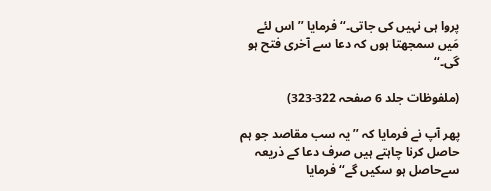پروا ہی نہیں کی جاتی۔‘‘ فرمایا ’’اس لئے مَیں سمجھتا ہوں کہ دعا سے آخری فتح ہو گی۔‘‘

(ملفوظات جلد 6 صفحہ 322-323)

پھر آپ نے فرمایا کہ ’’یہ سب مقاصد جو ہم حاصل کرنا چاہتے ہیں صرف دعا کے ذریعہ سےحاصل ہو سکیں گے‘‘ فرمایا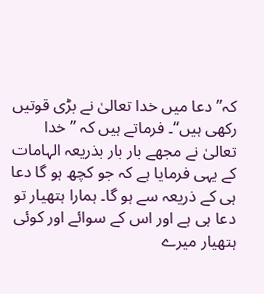کہ’’ دعا میں خدا تعالیٰ نے بڑی قوتیں رکھی ہیں‘‘۔ فرماتے ہیں کہ ’’خدا تعالیٰ نے مجھے بار بار بذریعہ الہامات کے یہی فرمایا ہے کہ جو کچھ ہو گا دعا ہی کے ذریعہ سے ہو گا۔ ہمارا ہتھیار تو دعا ہی ہے اور اس کے سوائے اور کوئی ہتھیار میرے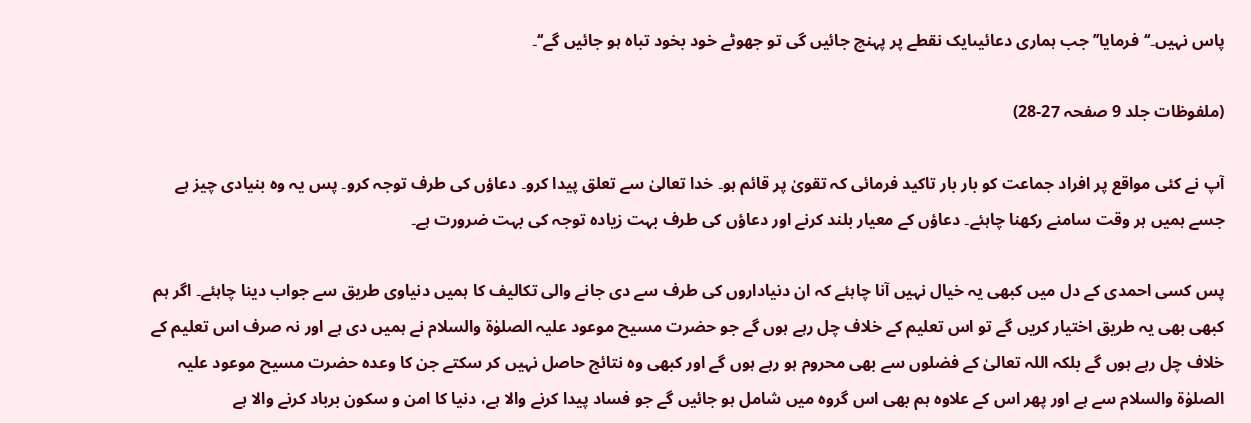پاس نہیں۔‘‘فرمایا’’ جب ہماری دعائیںایک نقطے پر پہنچ جائیں گی تو جھوٹے خود بخود تباہ ہو جائیں گے‘‘۔

(ملفوظات جلد 9 صفحہ 27-28)

آپ نے کئی مواقع پر افراد جماعت کو بار بار تاکید فرمائی کہ تقویٰ پر قائم ہو۔ خدا تعالیٰ سے تعلق پیدا کرو۔ دعاؤں کی طرف توجہ کرو۔ پس یہ وہ بنیادی چیز ہے جسے ہمیں ہر وقت سامنے رکھنا چاہئے۔ دعاؤں کے معیار بلند کرنے اور دعاؤں کی طرف بہت زیادہ توجہ کی بہت ضرورت ہے۔

پس کسی احمدی کے دل میں کبھی یہ خیال نہیں آنا چاہئے کہ ان دنیاداروں کی طرف سے دی جانے والی تکالیف کا ہمیں دنیاوی طریق سے جواب دینا چاہئے۔ اگر ہم کبھی بھی یہ طریق اختیار کریں گے تو اس تعلیم کے خلاف چل رہے ہوں گے جو حضرت مسیح موعود علیہ الصلوٰۃ والسلام نے ہمیں دی ہے اور نہ صرف اس تعلیم کے خلاف چل رہے ہوں گے بلکہ اللہ تعالیٰ کے فضلوں سے بھی محروم ہو رہے ہوں گے اور کبھی وہ نتائج حاصل نہیں کر سکتے جن کا وعدہ حضرت مسیح موعود علیہ الصلوٰۃ والسلام سے ہے اور پھر اس کے علاوہ ہم بھی اس گروہ میں شامل ہو جائیں گے جو فساد پیدا کرنے والا ہے، دنیا کا امن و سکون برباد کرنے والا ہے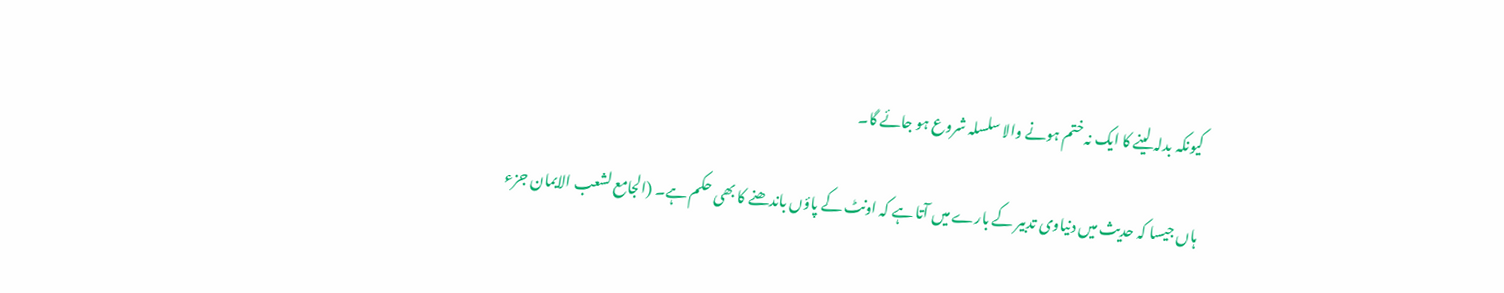کیونکہ بدلہ لینے کا ایک نہ ختم ہونے والا سلسلہ شروع ہو جائے گا۔

ہاں جیسا کہ حدیث میں دنیاوی تدبیر کے بارے میں آتا ہے کہ اونٹ کے پاؤں باندھنے کا بھی حکم ہے۔ (الجامع لشعب الایمان جزء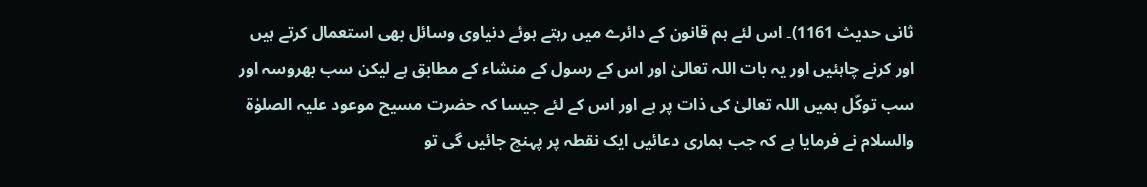ثانی حدیث 1161)۔ اس لئے ہم قانون کے دائرے میں رہتے ہوئے دنیاوی وسائل بھی استعمال کرتے ہیں اور کرنے چاہئیں اور یہ بات اللہ تعالیٰ اور اس کے رسول کے منشاء کے مطابق ہے لیکن سب بھروسہ اور سب توکّل ہمیں اللہ تعالیٰ کی ذات پر ہے اور اس کے لئے جیسا کہ حضرت مسیح موعود علیہ الصلوٰۃ والسلام نے فرمایا ہے کہ جب ہماری دعائیں ایک نقطہ پر پہنچ جائیں گی تو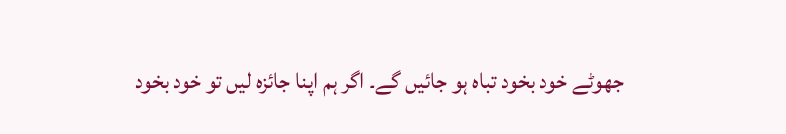جھوٹے خود بخود تباہ ہو جائیں گے۔ اگر ہم اپنا جائزہ لیں تو خود بخود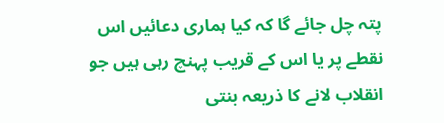پتہ چل جائے گا کہ کیا ہماری دعائیں اس نقطے پر یا اس کے قریب پہنچ رہی ہیں جو انقلاب لانے کا ذریعہ بنتی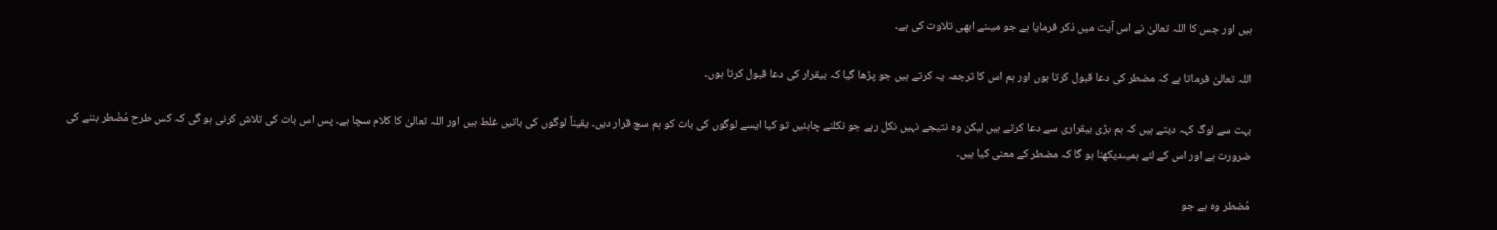ہیں اور جس کا اللہ تعالیٰ نے اس آیت میں ذکر فرمایا ہے جو میںنے ابھی تلاوت کی ہے۔

اللہ تعالیٰ فرماتا ہے کہ مضطر کی دعا قبول کرتا ہوں اور ہم اس کا ترجمہ یہ کرتے ہیں جو پڑھا گیا کہ بیقرار کی دعا قبول کرتا ہوں۔

بہت سے لوگ کہہ دیتے ہیں کہ ہم بڑی بیقراری سے دعا کرتے ہیں لیکن وہ نتیجے نہیں نکل رہے جو نکلنے چاہئیں تو کیا ایسے لوگوں کی بات کو ہم سچ قرار دیں۔ یقیناً لوگوں کی باتیں غلط ہیں اور اللہ تعالیٰ کا کلام سچا ہے۔ پس اس بات کی تلاش کرنی ہو گی کہ کس طرح مُضْطر بننے کی ضرورت ہے اور اس کے لئے ہمیںدیکھنا ہو گا کہ مضطر کے معنی کیا ہیں۔

مُضطر وہ ہے جو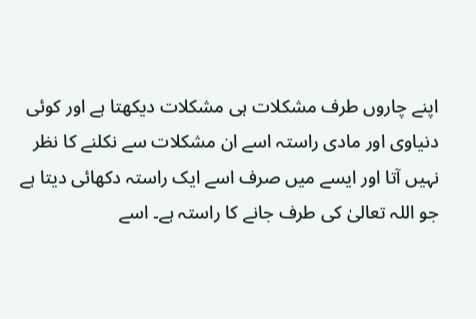اپنے چاروں طرف مشکلات ہی مشکلات دیکھتا ہے اور کوئی دنیاوی اور مادی راستہ اسے ان مشکلات سے نکلنے کا نظر نہیں آتا اور ایسے میں صرف اسے ایک راستہ دکھائی دیتا ہے جو اللہ تعالیٰ کی طرف جانے کا راستہ ہے۔ اسے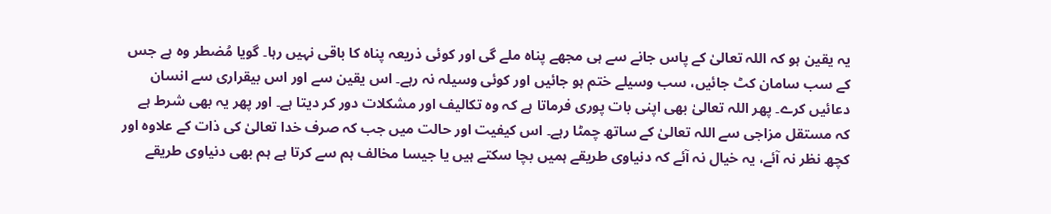یہ یقین ہو کہ اللہ تعالیٰ کے پاس جانے سے ہی مجھے پناہ ملے گی اور کوئی ذریعہ پناہ کا باقی نہیں رہا۔ گویا مُضطر وہ ہے جس کے سب سامان کٹ جائیں، سب وسیلے ختم ہو جائیں اور کوئی وسیلہ نہ رہے۔ اس یقین سے اور اس بیقراری سے انسان دعائیں کرے۔ پھر اللہ تعالیٰ بھی اپنی بات پوری فرماتا ہے کہ وہ تکالیف اور مشکلات دور کر دیتا ہے۔ اور پھر یہ بھی شرط ہے کہ مستقل مزاجی سے اللہ تعالیٰ کے ساتھ چمٹا رہے۔ اس کیفیت اور حالت میں جب کہ صرف خدا تعالیٰ کی ذات کے علاوہ اور کچھ نظر نہ آئے، یہ خیال نہ آئے کہ دنیاوی طریقے ہمیں بچا سکتے ہیں یا جیسا مخالف ہم سے کرتا ہے ہم بھی دنیاوی طریقے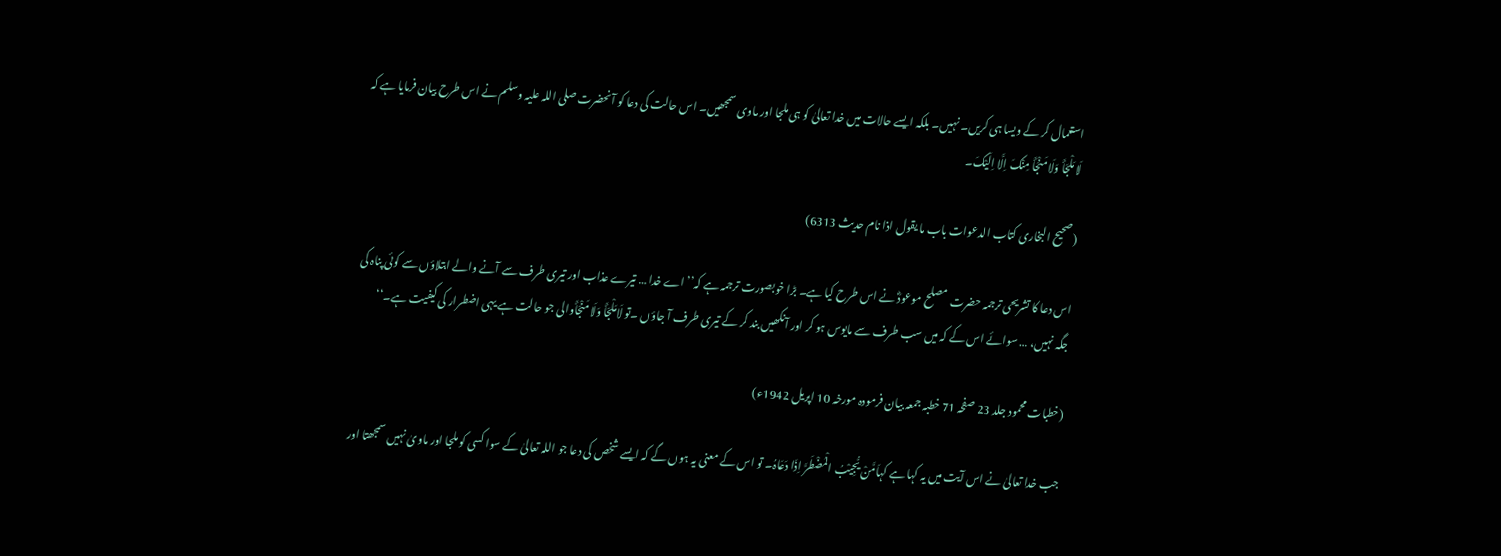استعمال کر کے ویسا ہی کریں۔ نہیں۔ بلکہ ایسے حالات میں خدا تعالیٰ کو ہی ملجا اور ماوی سمجھیں۔ اس حالت کی دعا کو آنحضرت صلی اللہ علیہ وسلم نے اس طرح بیان فرمایا ہے کہ لَا مَلْجَأَ وَلَا مَنْجَأَ مِنْکَ اِلَّا اِلَیْکَ۔

(صحیح البخاری کتاب الدعوات باب ما یقول اذا نام حدیث 6313)

اس دعا کا تشریحی ترجمہ حضرت مصلح موعودؓ نے اس طرح کیا ہے۔ بڑا خوبصورت ترجمہ ہے کہ’’ اے خدا … تیرے عذاب اور تیری طرف سے آنے والے ابتلاؤں سے کوئی پناہ کی جگہ نہیں، … سوائے اس کے کہ میں سب طرف سے مایوس ہو کر اور آنکھیں بند کر کے تیری طرف آ جاؤں ۔تو لَامَلْجَأَ وَلَا مَنْجَأَوالی جو حالت ہے یہی اضطرار کی کیفیت ہے۔‘‘

(خطبات محمود جلد 23 صفحہ 71 خطبہ جمعہ بیان فرمودہ مورخہ 10 اپریل 1942ء)

جب خدا تعالیٰ نے اس آیت میں یہ کہا ہے کہاَمَّنْ یُّجِیْبُ الْمُضْطَرَّ اِذَا دَعَاہُ۔ تو اس کے معنی یہ ہوں گے کہ ایسے شخص کی دعا جو اللہ تعالیٰ کے سوا کسی کو ملجا اور ماویٰ نہیں سمجھتا اور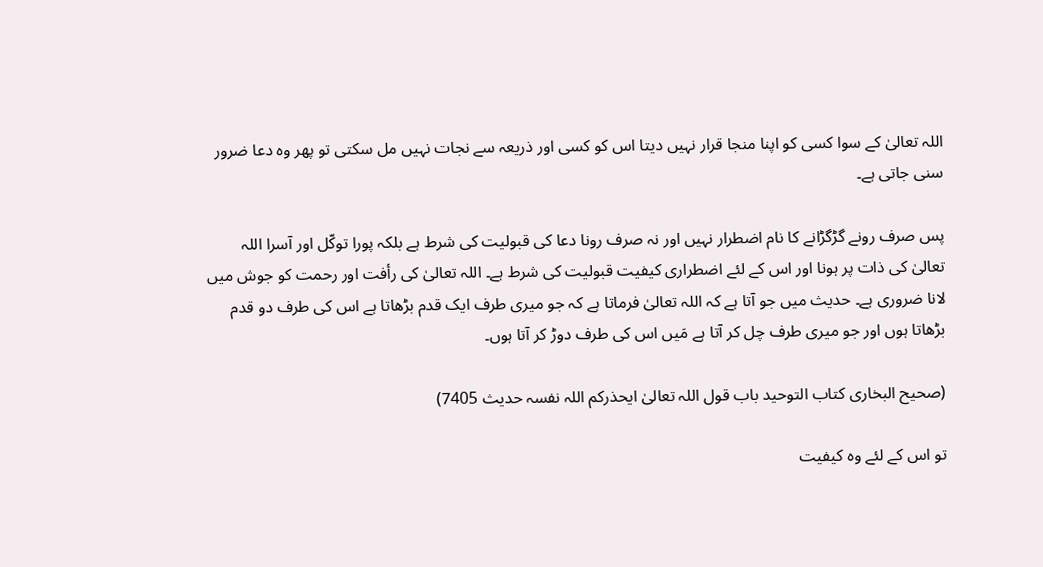اللہ تعالیٰ کے سوا کسی کو اپنا منجا قرار نہیں دیتا اس کو کسی اور ذریعہ سے نجات نہیں مل سکتی تو پھر وہ دعا ضرور سنی جاتی ہے۔

پس صرف رونے گڑگڑانے کا نام اضطرار نہیں اور نہ صرف رونا دعا کی قبولیت کی شرط ہے بلکہ پورا توکّل اور آسرا اللہ تعالیٰ کی ذات پر ہونا اور اس کے لئے اضطراری کیفیت قبولیت کی شرط ہے۔ اللہ تعالیٰ کی رأفت اور رحمت کو جوش میں لانا ضروری ہے۔ حدیث میں جو آتا ہے کہ اللہ تعالیٰ فرماتا ہے کہ جو میری طرف ایک قدم بڑھاتا ہے اس کی طرف دو قدم بڑھاتا ہوں اور جو میری طرف چل کر آتا ہے مَیں اس کی طرف دوڑ کر آتا ہوں۔

(صحیح البخاری کتاب التوحید باب قول اللہ تعالیٰ ایحذرکم اللہ نفسہ حدیث 7405)

تو اس کے لئے وہ کیفیت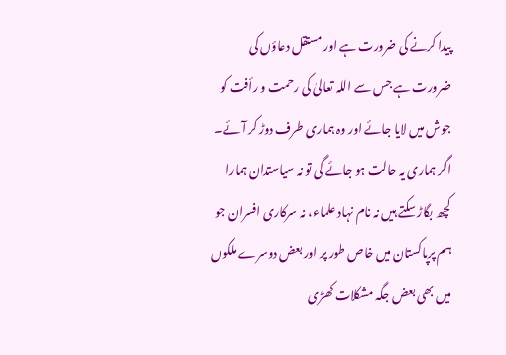پیدا کرنے کی ضرورت ہے اور مستقل دعاؤں کی ضرورت ہے جس سے اللہ تعالیٰ کی رحمت و رأفت کو جوش میں لایا جائے اور وہ ہماری طرف دوڑ کر آئے۔ اگر ہماری یہ حالت ہو جائے گی تو نہ سیاستدان ہمارا کچھ بگاڑ سکتے ہیں نہ نام نہاد علماء، نہ سرکاری افسران جو ہم پرپاکستان میں خاص طور پر اور بعض دوسرے ملکوں میں بھی بعض جگہ مشکلات کھڑی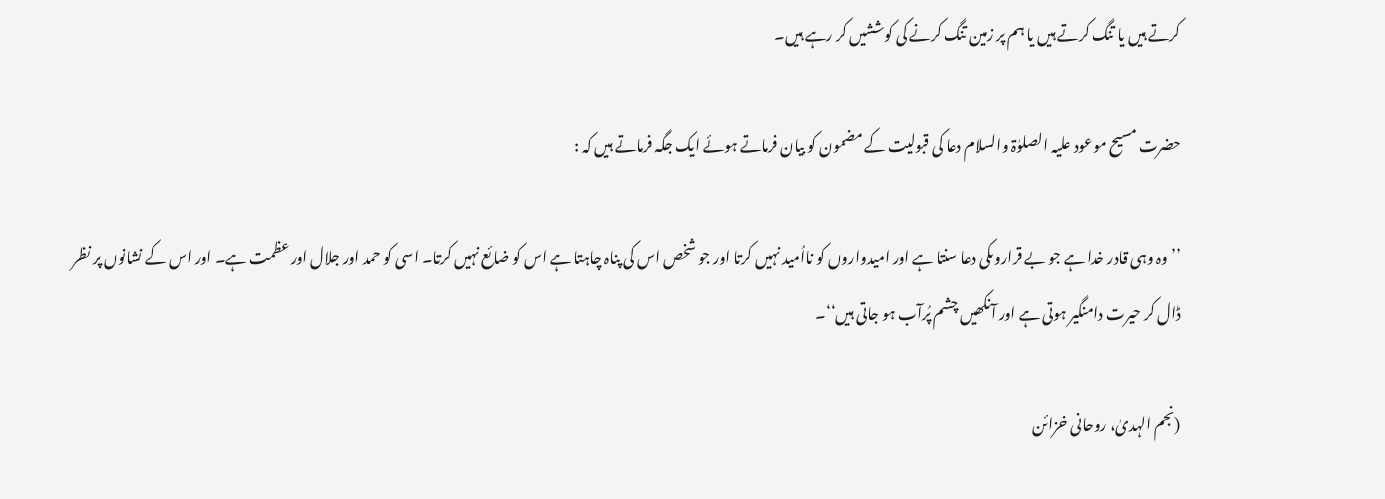کرتے ہیں یا تنگ کرتے ہیں یا ہم پر زمین تنگ کرنے کی کوششیں کر رہے ہیں۔

حضرت مسیح موعود علیہ الصلوٰۃ والسلام دعا کی قبولیت کے مضمون کو بیان فرماتے ہوئے ایک جگہ فرماتے ہیں کہ :

’’وہ وہی قادر خدا ہے جو بے قراروںکی دعا سنتا ہے اور امیدواروں کو نااُمید نہیں کرتا اور جو شخص اس کی پناہ چاہتا ہے اس کو ضائع نہیں کرتا۔ اسی کو حمد اور جلال اور عظمت ہے۔ اور اس کے نشانوں پر نظر ڈال کر حیرت دامنگیر ہوتی ہے اور آنکھیں چشم پُرآب ہو جاتی ہیں‘‘۔

(نجم الہدیٰ، روحانی خزائن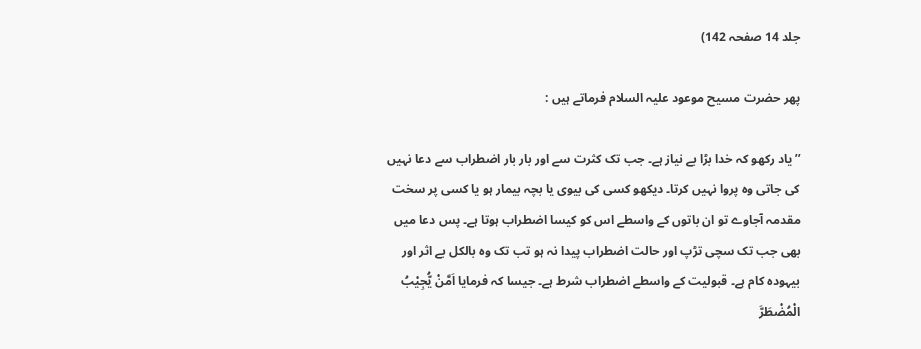جلد 14 صفحہ 142)

پھر حضرت مسیح موعود علیہ السلام فرماتے ہیں :

’’یاد رکھو کہ خدا بڑا بے نیاز ہے۔ جب تک کثرت سے اور بار بار اضطراب سے دعا نہیں کی جاتی وہ پروا نہیں کرتا۔ دیکھو کسی کی بیوی یا بچہ بیمار ہو یا کسی پر سخت مقدمہ آجاوے تو ان باتوں کے واسطے اس کو کیسا اضطراب ہوتا ہے۔ پس دعا میں بھی جب تک سچی تڑپ اور حالت اضطراب پیدا نہ ہو تب تک وہ بالکل بے اثر اور بیہودہ کام ہے۔ قبولیت کے واسطے اضطراب شرط ہے۔ جیسا کہ فرمایا اَمَّنْ یُّجِیْبُ الْمُضْطَرَّ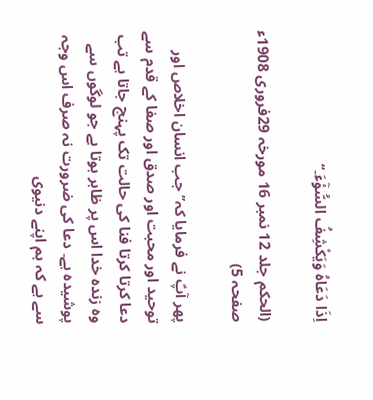اِذَا دَعَاہُ وَیَکْشِفُ السُّوْٓءَ۔‘‘

(الحکم جلد 12 نمبر 16 مورخہ 29فروری 1908ء صفحہ 5)

پھر آپؑ نے فرمایا کہ’’ جب انسان اخلاص اور توحید اور محبت اور صدق اور صفا کے قدم سے دعا کرتا کرتا فنا کی حالت تک پہنچ جاتا ہے تب وہ زندہ خدا اس پر ظاہر ہوتا ہے جو لوگوں سے پوشیدہ ہے۔ دعا کی ضرورت نہ صرف اس وجہ سے ہے کہ ہم اپنے دنیوی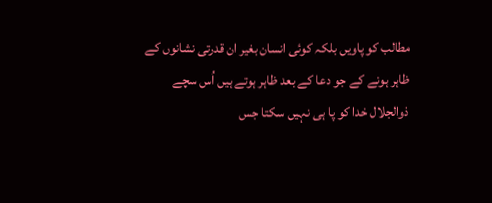مطالب کو پاویں بلکہ کوئی انسان بغیر ان قدرتی نشانوں کے ظاہر ہونے کے جو دعا کے بعد ظاہر ہوتے ہیں اُس سچے ذوالجلال خدا کو پا ہی نہیں سکتا جس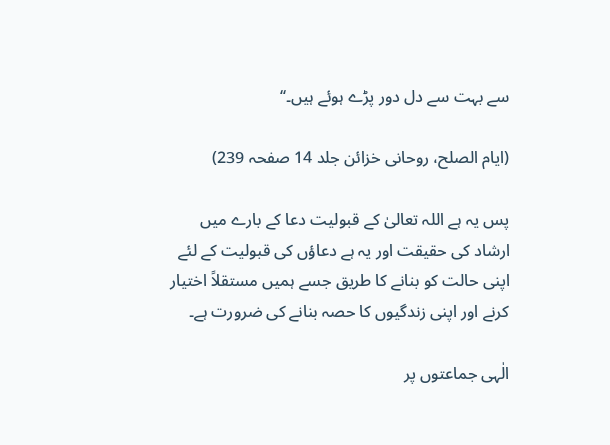سے بہت سے دل دور پڑے ہوئے ہیں۔‘‘

(ایام الصلح، روحانی خزائن جلد 14 صفحہ 239)

پس یہ ہے اللہ تعالیٰ کے قبولیت دعا کے بارے میں ارشاد کی حقیقت اور یہ ہے دعاؤں کی قبولیت کے لئے اپنی حالت کو بنانے کا طریق جسے ہمیں مستقلاً اختیار کرنے اور اپنی زندگیوں کا حصہ بنانے کی ضرورت ہے۔

الٰہی جماعتوں پر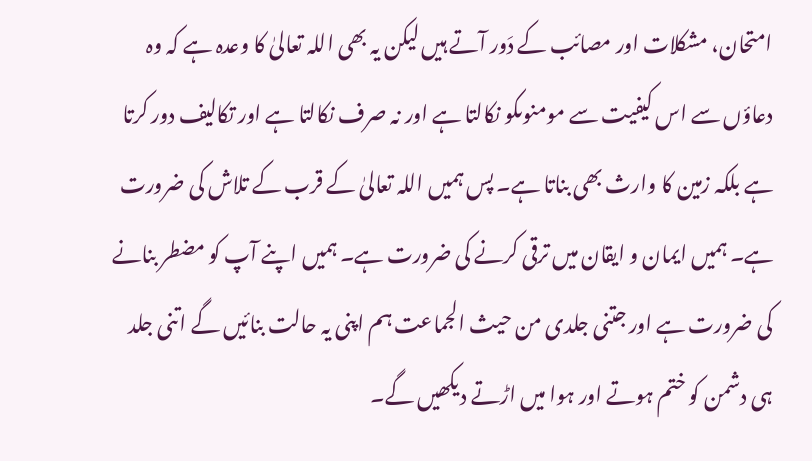امتحان، مشکلات اور مصائب کے دَور آتے ہیں لیکن یہ بھی اللہ تعالیٰ کا وعدہ ہے کہ وہ دعاؤں سے اس کیفیت سے مومنوںکو نکالتا ہے اور نہ صرف نکالتا ہے اور تکالیف دور کرتا ہے بلکہ زمین کا وارث بھی بناتا ہے۔ پس ہمیں اللہ تعالیٰ کے قرب کے تلاش کی ضرورت ہے۔ ہمیں ایمان و ایقان میں ترقی کرنے کی ضرورت ہے۔ ہمیں اپنے آپ کو مضطر بنانے کی ضرورت ہے اور جتنی جلدی من حیث الجماعت ہم اپنی یہ حالت بنائیں گے اتنی جلد ہی دشمن کو ختم ہوتے اور ہوا میں اڑتے دیکھیں گے۔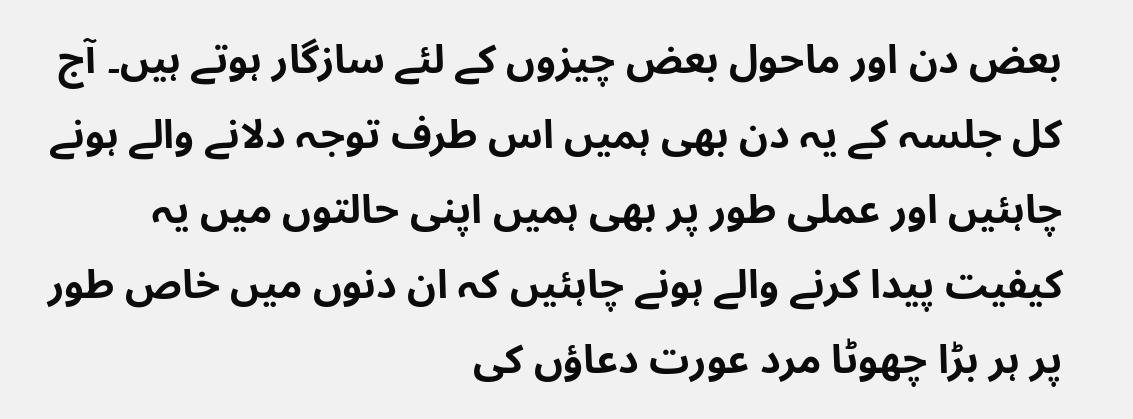بعض دن اور ماحول بعض چیزوں کے لئے سازگار ہوتے ہیں۔ آج کل جلسہ کے یہ دن بھی ہمیں اس طرف توجہ دلانے والے ہونے چاہئیں اور عملی طور پر بھی ہمیں اپنی حالتوں میں یہ کیفیت پیدا کرنے والے ہونے چاہئیں کہ ان دنوں میں خاص طور پر ہر بڑا چھوٹا مرد عورت دعاؤں کی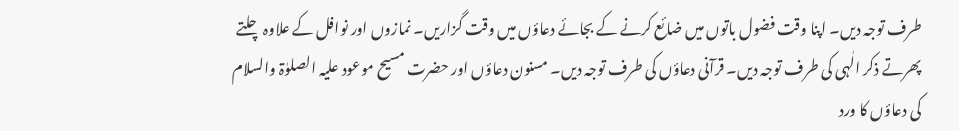طرف توجہ دیں۔ اپنا وقت فضول باتوں میں ضائع کرنے کے بجائے دعاؤں میں وقت گزاریں۔ نمازوں اور نوافل کے علاوہ چلتے پھرتے ذکر الٰہی کی طرف توجہ دیں۔ قرآنی دعاؤں کی طرف توجہ دیں۔ مسنون دعاؤں اور حضرت مسیح موعود علیہ الصلوٰۃ والسلام کی دعاؤں کا ورد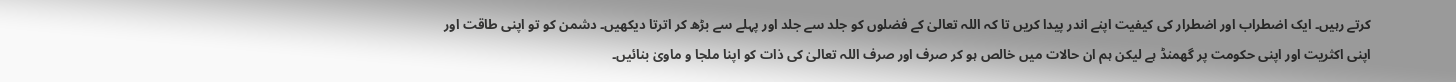کرتے رہیں۔ ایک اضطراب اور اضطرار کی کیفیت اپنے اندر پیدا کریں تا کہ اللہ تعالیٰ کے فضلوں کو جلد سے جلد اور پہلے سے بڑھ کر اترتا دیکھیں۔ دشمن کو تو اپنی طاقت اور اپنی اکثریت اور اپنی حکومت پر گھمنڈ ہے لیکن ہم ان حالات میں خالص ہو کر صرف اور صرف اللہ تعالیٰ کی ذات کو اپنا ملجا و ماویٰ بنائیں۔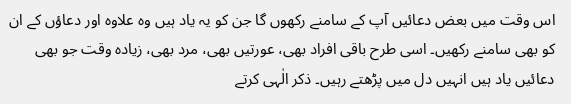اس وقت میں بعض دعائیں آپ کے سامنے رکھوں گا جن کو یہ یاد ہیں وہ علاوہ اور دعاؤں کے ان کو بھی سامنے رکھیں۔ اسی طرح باقی افراد بھی، عورتیں بھی، مرد بھی، زیادہ وقت جو بھی دعائیں یاد ہیں انہیں دل میں پڑھتے رہیں۔ ذکر الٰہی کرتے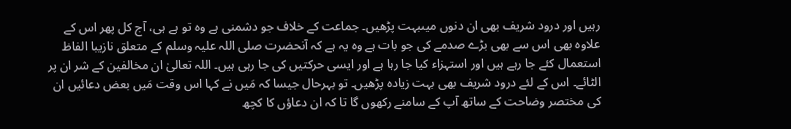رہیں اور درود شریف بھی ان دنوں میںبہت پڑھیں۔ جماعت کے خلاف جو دشمنی ہے وہ تو ہے ہی، آج کل پھر اس کے علاوہ بھی اس سے بھی بڑے صدمے کی جو بات ہے وہ یہ ہے کہ آنحضرت صلی اللہ علیہ وسلم کے متعلق نازیبا الفاظ استعمال کئے جا رہے ہیں اور استہزاء کیا جا رہا ہے اور ایسی حرکتیں کی جا رہی ہیں۔ اللہ تعالیٰ ان مخالفین کے شر ان پر الٹائے۔ اس کے لئے درود شریف بھی بہت زیادہ پڑھیں۔ تو بہرحال جیسا کہ مَیں نے کہا اس وقت مَیں بعض دعائیں ان کی مختصر وضاحت کے ساتھ آپ کے سامنے رکھوں گا تا کہ ان دعاؤں کا کچھ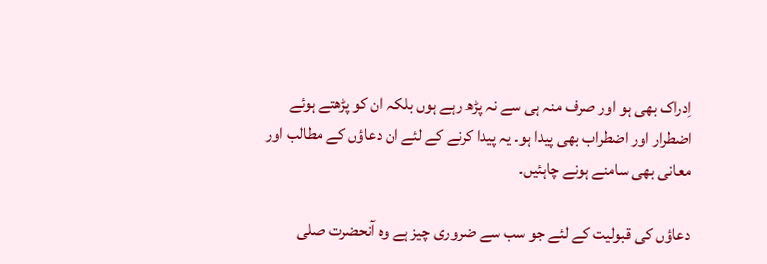اِدراک بھی ہو اور صرف منہ ہی سے نہ پڑھ رہے ہوں بلکہ ان کو پڑھتے ہوئے اضطرار اور اضطراب بھی پیدا ہو۔ یہ پیدا کرنے کے لئے ان دعاؤں کے مطالب اور معانی بھی سامنے ہونے چاہئیں۔

دعاؤں کی قبولیت کے لئے جو سب سے ضروری چیز ہے وہ آنحضرت صلی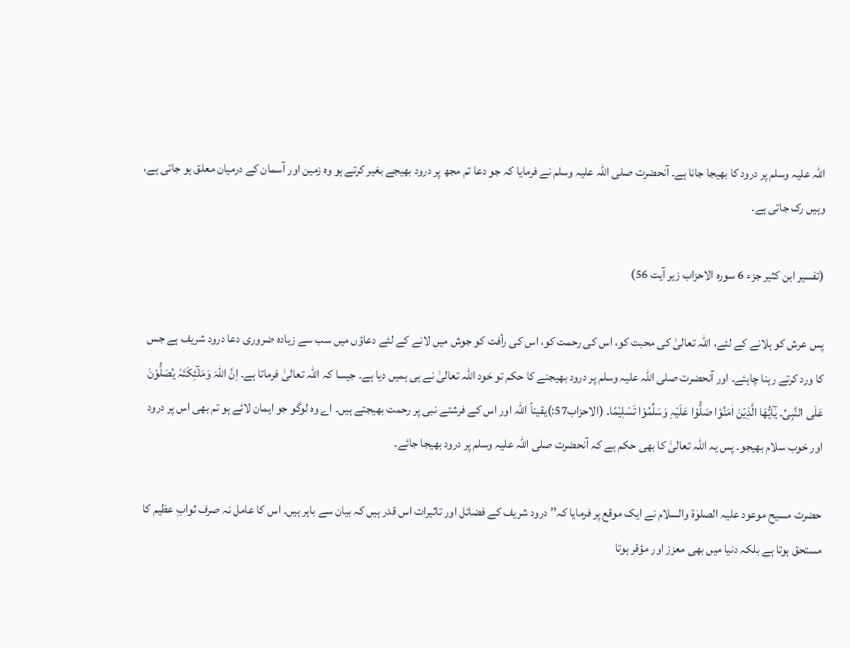اللہ علیہ وسلم پر درود کا بھیجا جانا ہے۔ آنحضرت صلی اللہ علیہ وسلم نے فرمایا کہ جو دعا تم مجھ پر درود بھیجے بغیر کرتے ہو وہ زمین اور آسمان کے درمیان معلق ہو جاتی ہے، وہیں رک جاتی ہے۔

(تفسیر ابن کثیر جزء 6 سورہ الاحزاب زیر آیت 56)

پس عرش کو ہلانے کے لئے، اللہ تعالیٰ کی محبت کو، اس کی رحمت کو، اس کی رأفت کو جوش میں لانے کے لئے دعاؤں میں سب سے زیادہ ضروری دعا درود شریف ہے جس کا ورد کرتے رہنا چاہئے۔ اور آنحضرت صلی اللہ علیہ وسلم پر درود بھیجنے کا حکم تو خود اللہ تعالیٰ نے ہی ہمیں دیا ہے۔ جیسا کہ اللہ تعالیٰ فرماتا ہے۔ اِنَّ اللّٰہَ وَمَلٰٓئِکَتَہٗ یُصَلُّوْنَ عَلَی النَّبِیِّ۔ یٰٓاَیُّھَا الَّذِیْنَ اٰمَنُوْا صَلُّوْا عَلَیْہِ وَسَلِّمُوْا تَسْلِیْمًا۔ (الاحزاب57:)یقیناً اللہ اور اس کے فرشتے نبی پر رحمت بھیجتے ہیں۔ اے وہ لوگو جو ایمان لائے ہو تم بھی اس پر درود اور خوب سلام بھیجو۔ پس یہ اللہ تعالیٰ کا بھی حکم ہے کہ آنحضرت صلی اللہ علیہ وسلم پر درود بھیجا جائے۔

حضرت مسیح موعود علیہ الصلوٰۃ والسلام نے ایک موقع پر فرمایا کہ’’ درود شریف کے فضائل اور تاثیرات اس قدر ہیں کہ بیان سے باہر ہیں۔ اس کا عامل نہ صرف ثوابِ عظیم کا مستحق ہوتا ہے بلکہ دنیا میں بھی معزز اور مؤقر ہوتا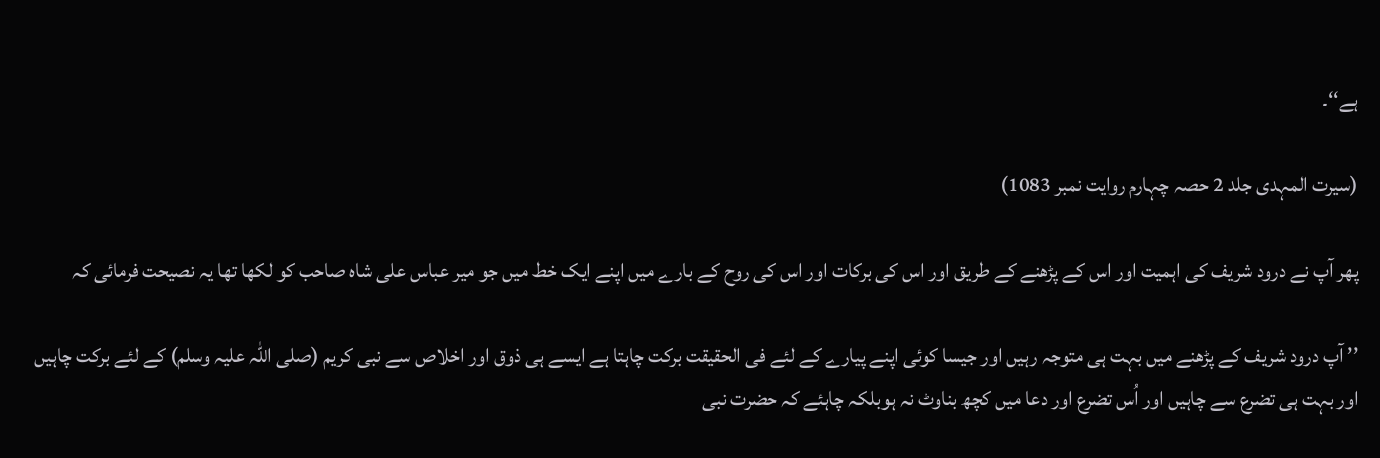ہے‘‘۔

(سیرت المہدی جلد 2 حصہ چہارم روایت نمبر 1083)

پھر آپ نے درود شریف کی اہمیت اور اس کے پڑھنے کے طریق اور اس کی برکات اور اس کی روح کے بارے میں اپنے ایک خط میں جو میر عباس علی شاہ صاحب کو لکھا تھا یہ نصیحت فرمائی کہ

’’ آپ درود شریف کے پڑھنے میں بہت ہی متوجہ رہیں اور جیسا کوئی اپنے پیارے کے لئے فی الحقیقت برکت چاہتا ہے ایسے ہی ذوق اور اخلاص سے نبی کریم (صلی اللہ علیہ وسلم) کے لئے برکت چاہیں اور بہت ہی تضرع سے چاہیں اور اُس تضرع اور دعا میں کچھ بناوٹ نہ ہوبلکہ چاہئے کہ حضرت نبی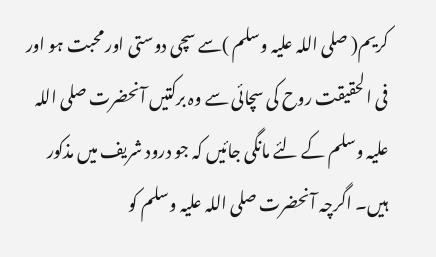کریم( صلی اللہ علیہ وسلم )سے سچی دوستی اور محبت ہو اور فی الحقیقت روح کی سچائی سے وہ برکتیں آنحضرت صلی اللہ علیہ وسلم کے لئے مانگی جائیں کہ جو درود شریف میں مذکور ہیں۔ اگرچہ آنحضرت صلی اللہ علیہ وسلم کو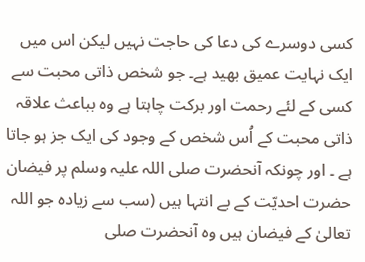کسی دوسرے کی دعا کی حاجت نہیں لیکن اس میں ایک نہایت عمیق بھید ہے۔ جو شخص ذاتی محبت سے کسی کے لئے رحمت اور برکت چاہتا ہے وہ بباعث علاقہ ذاتی محبت کے اُس شخص کے وجود کی ایک جز ہو جاتا ہے ۔ اور چونکہ آنحضرت صلی اللہ علیہ وسلم پر فیضان حضرت احدیّت کے بے انتہا ہیں (سب سے زیادہ جو اللہ تعالیٰ کے فیضان ہیں وہ آنحضرت صلی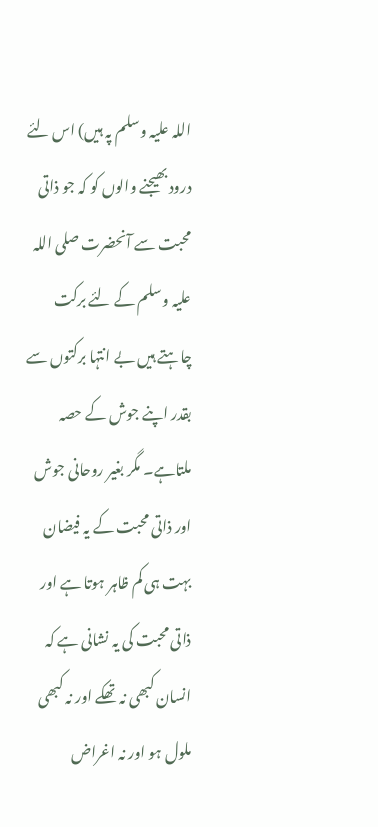اللہ علیہ وسلم پہ ہیں) اس لئے درود بھیجنے والوں کو کہ جو ذاتی محبت سے آنحضرت صلی اللہ علیہ وسلم کے لئے برکت چاہتے ہیں بے انتہا برکتوں سے بقدر اپنے جوش کے حصہ ملتاہے۔ مگر بغیر روحانی جوش اور ذاتی محبت کے یہ فیضان بہت ہی کم ظاہر ہوتا ہے اور ذاتی محبت کی یہ نشانی ہے کہ انسان کبھی نہ تھکے اور نہ کبھی ملول ہو اور نہ اغراض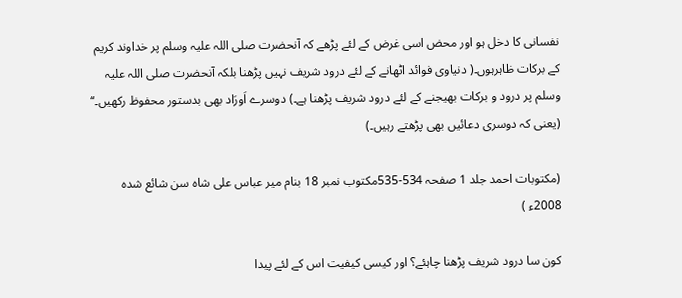نفسانی کا دخل ہو اور محض اسی غرض کے لئے پڑھے کہ آنحضرت صلی اللہ علیہ وسلم پر خداوند کریم کے برکات ظاہرہوں۔( دنیاوی فوائد اٹھانے کے لئے درود شریف نہیں پڑھنا بلکہ آنحضرت صلی اللہ علیہ وسلم پر درود و برکات بھیجنے کے لئے درود شریف پڑھنا ہے۔) دوسرے اَورَاد بھی بدستور محفوظ رکھیں۔‘‘ (یعنی کہ دوسری دعائیں بھی پڑھتے رہیں۔)

(مکتوبات احمد جلد 1 صفحہ 534-535مکتوب نمبر 18 بنام میر عباس علی شاہ سن شائع شدہ 2008ء )

کون سا درود شریف پڑھنا چاہئے؟ اور کیسی کیفیت اس کے لئے پیدا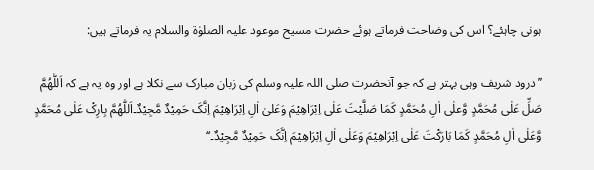ہونی چاہئے؟ اس کی وضاحت فرماتے ہوئے حضرت مسیح موعود علیہ الصلوٰۃ والسلام یہ فرماتے ہیں:

’’درود شریف وہی بہتر ہے کہ جو آنحضرت صلی اللہ علیہ وسلم کی زبان مبارک سے نکلا ہے اور وہ یہ ہے کہ اَللّٰھُمَّ صَلِّ عَلٰی مُحَمَّدٍ وَّعلٰی اٰلِ مُحَمَّدٍ کَمَا صَلَّیْتَ عَلٰی اِبْرَاھِیْمَ وَعَلیٰ اٰلِ اِبْرَاھِیْمَ اِنَّکَ حَمِیْدٌ مَّجِیْدٌ۔اَللّٰھُمَّ بِارِکْ عَلٰی مُحَمَّدٍ وَّعَلٰی اٰلِ مُحَمَّدٍ کَمَا بَارَکْتَ عَلٰی اِبْرَاھِیْمَ وَعَلٰی اٰلِ اِبْرَاھِیْمَ اِنَّکَ حَمِیْدٌ مَّجِیْدٌ۔‘‘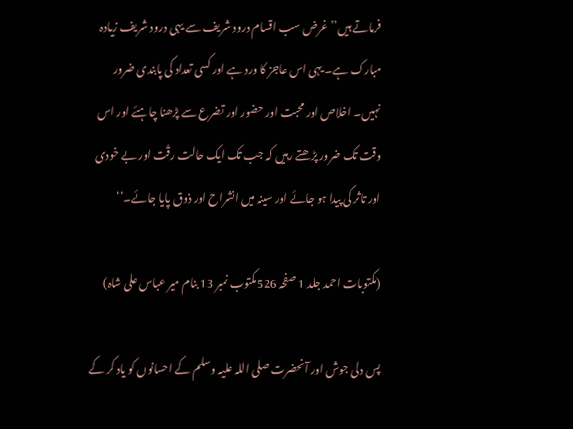فرماتے ہیں’’ غرض سب اقسام درود شریف سے یہی درود شریف زیادہ مبارک ہے۔ یہی اس عاجز کا ورد ہے اور کسی تعداد کی پابندی ضرور نہیں۔ اخلاص اور محبت اور حضور اور تضرع سے پڑھنا چاہئے اور اس وقت تک ضرور پڑھتے رہیں کہ جب تک ایک حالت رقّت اور بے خودی اور تاثر کی پیدا ہو جائے اور سینہ میں انشراح اور ذوق پایا جائے۔‘‘

(مکتوبات احمد جلد 1 صفحہ 526مکتوب نمبر 13 بنام میر عباس علی شاہ)

پس دلی جوش اور آنحضرت صلی اللہ علیہ وسلم کے احسانوں کو یاد کر کے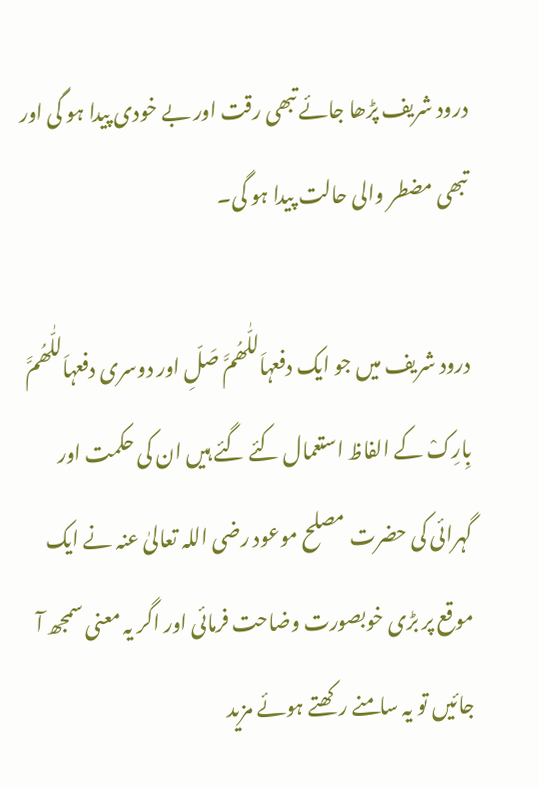درود شریف پڑھا جائے تبھی رقت اور بے خودی پیدا ہو گی اور تبھی مضطر والی حالت پیدا ہو گی۔

درود شریف میں جو ایک دفعہاَللّٰھُمَّ صَلِّ اور دوسری دفعہاَللّٰھُمَّ بِارِکْ کے الفاظ استعمال کئے گئے ہیں ان کی حکمت اور گہرائی کی حضرت مصلح موعود رضی اللہ تعالیٰ عنہ نے ایک موقع پر بڑی خوبصورت وضاحت فرمائی اور اگر یہ معنی سمجھ آ جائیں تو یہ سامنے رکھتے ہوئے مزید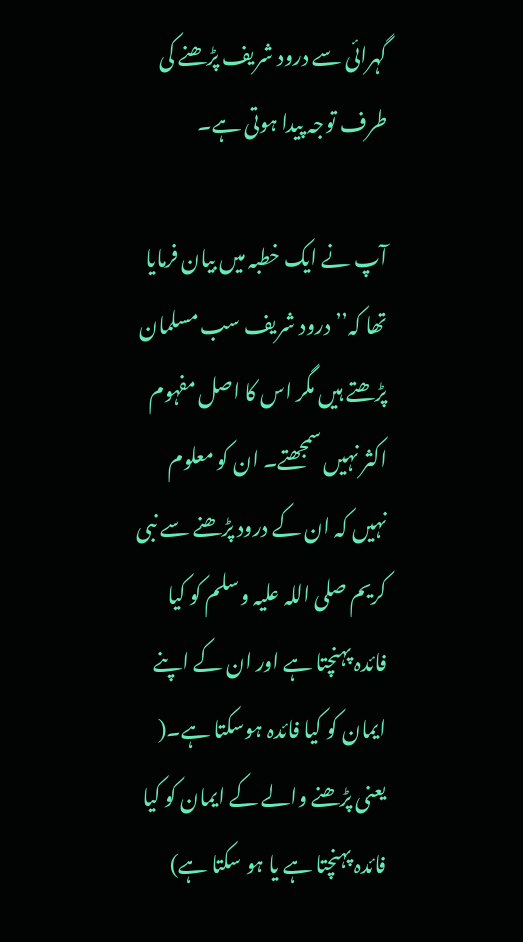گہرائی سے درود شریف پڑھنے کی طرف توجہ پیدا ہوتی ہے۔

آپ نے ایک خطبہ میں بیان فرمایا تھا کہ’’ درود شریف سب مسلمان پڑھتے ہیں مگر اس کا اصل مفہوم اکثر نہیں سمجھتے۔ ان کو معلوم نہیں کہ ان کے درود پڑھنے سے نبی کریم صلی اللہ علیہ وسلم کو کیا فائدہ پہنچتا ہے اور ان کے اپنے ایمان کو کیا فائدہ ہوسکتا ہے۔( یعنی پڑھنے والے کے ایمان کو کیا فائدہ پہنچتا ہے یا ہو سکتا ہے)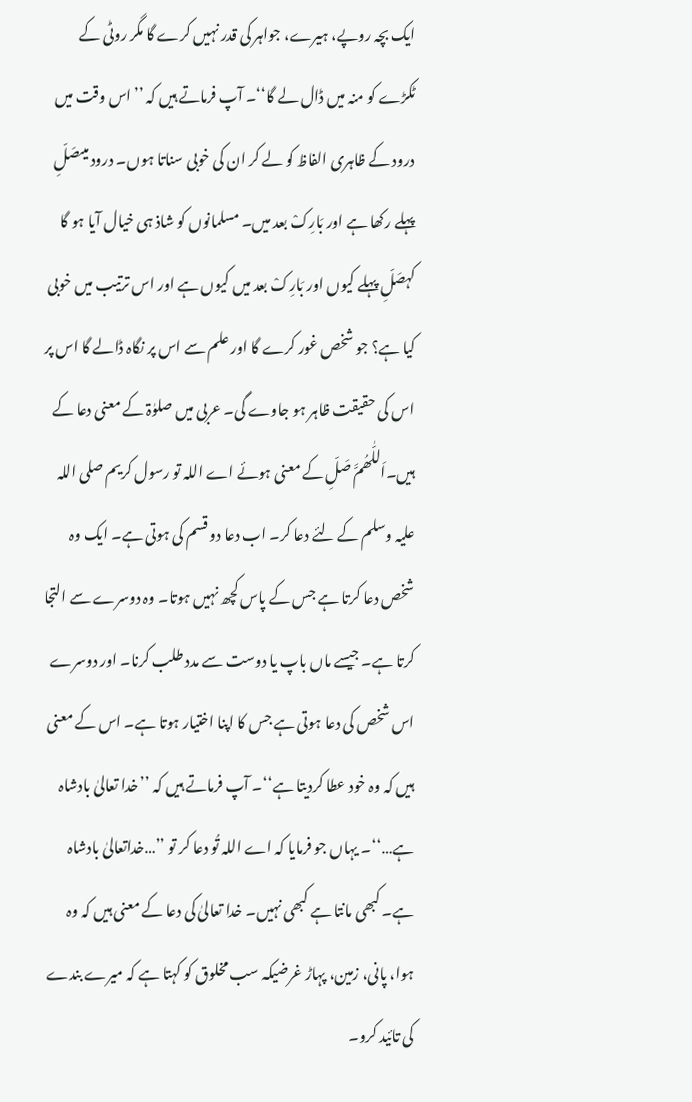ایک بچہ روپے، ہیرے، جواہر کی قدر نہیں کرے گا مگر روٹی کے ٹکڑے کو منہ میں ڈال لے گا‘‘۔ آپ فرماتے ہیں کہ ’’اس وقت میں درود کے ظاہری الفاظ کو لے کر ان کی خوبی سناتا ہوں۔ درود میںصَلِّ پہلے رکھا ہے اور بَارِکْ بعد میں۔ مسلمانوں کو شاذ ہی خیال آیا ہو گا کہصَلِّ پہلے کیوں اور بَارِکْ بعد میں کیوں ہے اور اس ترتیب میں خوبی کیا ہے؟ جو شخص غور کرے گا اور علم سے اس پر نگاہ ڈالے گا اس پر اس کی حقیقت ظاہر ہو جاوے گی۔ عربی میں صلوٰۃ کے معنی دعا کے ہیں۔اَللّٰھُمَّ صَلِّ کے معنی ہوئے اے اللہ تو رسول کریم صلی اللہ علیہ وسلم کے لئے دعا کر۔ اب دعا دو قسم کی ہوتی ہے۔ ایک وہ شخص دعا کرتا ہے جس کے پاس کچھ نہیں ہوتا۔ وہ دوسرے سے التجا کرتا ہے۔ جیسے ماں باپ یا دوست سے مدد طلب کرنا۔ اور دوسرے اس شخص کی دعا ہوتی ہے جس کا اپنا اختیار ہوتا ہے۔ اس کے معنی ہیں کہ وہ خود عطا کردیتا ہے‘‘۔ آپ فرماتے ہیں کہ ’’خدا تعالیٰ بادشاہ ہے…‘‘۔ یہاں جو فرمایا کہ اے اللہ تُو دعا کر تو ’’…خداتعالیٰ بادشاہ ہے۔ کبھی مانتا ہے کبھی نہیں۔ خدا تعالیٰ کی دعا کے معنی ہیں کہ وہ ہوا، پانی، زمین، پہاڑ غرضیکہ سب مخلوق کو کہتا ہے کہ میرے بندے کی تائید کرو۔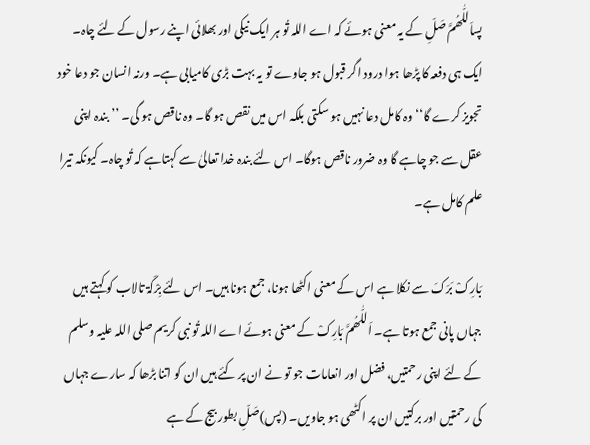پساَللّٰھُمَّ صَلِّ کے یہ معنی ہوئے کہ اے اللہ تُو ہر ایک نیکی اور بھلائی اپنے رسول کے لئے چاہ۔ ایک ہی دفعہ کا پڑھا ہوا درود اگر قبول ہو جاوے تو یہ بہت بڑی کامیابی ہے۔ ورنہ انسان جو دعا خود تجویز کرے گا‘‘ وہ کامل دعا نہیں ہو سکتی بلکہ اس میں نقص ہو گا۔ وہ ناقص ہو گی۔ ’’بندہ اپنی عقل سے جو چاہے گا وہ ضرور ناقص ہوگا۔ اس لئے بندہ خدا تعالیٰ سے کہتاہے کہ تُو چاہ۔ کیونکہ تیرا علم کامل ہے۔

بَارِکْ بَرَکَ سے نکلا ہے اس کے معنی اکٹھا ہونا، جمع ہونا ہیں۔ اس لئے بِرْکَۃ تالاب کو کہتے ہیں جہاں پانی جمع ہوتا ہے۔ اَللّٰھُمَّ بَارِکْ کے معنی ہوئے اے اللہ تُو نبی کریم صلی اللہ علیہ وسلم کے لئے اپنی رحمتیں، فضل اور انعامات جو تو نے ان پر کئے ہیں ان کو اتنا بڑھا کہ سارے جہاں کی رحمتیں اور برکتیں ان پر اکٹھی ہو جاویں۔ (پس)صَلِّ بطور بیج کے ہے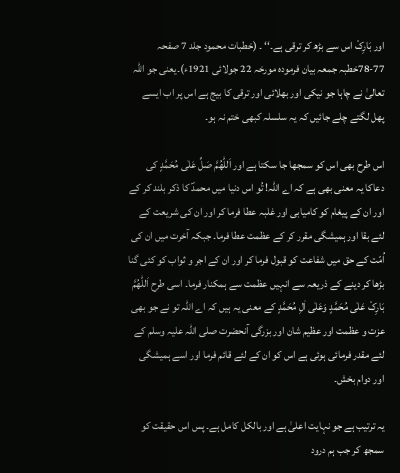اور بَارِکْ اس سے بڑھ کر ترقی ہے۔‘‘ ۔ (خطبات محمود جلد 7 صفحہ 77-78خطبہ جمعہ بیان فرمودہ مورخہ 22 جولائی 1921ء)۔یعنی جو اللہ تعالیٰ نے چاہا جو نیکی اور بھلائی اور ترقی کا بیج ہے اس پر اب ایسے پھل لگتے چلے جائیں کہ یہ سلسلہ کبھی ختم نہ ہو۔

اس طرح بھی اس کو سمجھا جا سکتا ہے اور اَللّٰھُمَّ صَلِّ عَلٰی مُحَمَّدٍ کی دعاکا یہ معنی بھی ہے کہ اے اللہ! تُو اس دنیا میں محمدؐ کا ذکر بلند کر کے اور ان کے پیغام کو کامیابی اور غلبہ عطا فرما کر اور ان کی شریعت کے لئے بقا اور ہمیشگی مقرر کر کے عظمت عطا فرما۔ جبکہ آخرت میں ان کی اُمّت کے حق میں شفاعت کو قبول فرما کر اور ان کے اجر و ثواب کو کئی گنا بڑھا کر دینے کے ذریعہ سے انہیں عظمت سے ہمکنار فرما۔ اسی طرح اَللّٰھُمَّ بَارِکْ عَلٰی مُحَمَّدٍ وَعَلٰی اٰلِ مُحَمَّدٍ کے معنی یہ ہیں کہ اے اللہ تو نے جو بھی عزت و عظمت اور عظیم شان اور بزرگی آنحضرت صلی اللہ علیہ وسلم کے لئے مقدر فرمائی ہوئی ہے اس کو ان کے لئے قائم فرما اور اسے ہمیشگی اور دوام بخش۔

یہ ترتیب ہے جو نہایت اعلیٰ ہے اور بالکل کامل ہے۔ پس اس حقیقت کو سمجھ کر جب ہم درود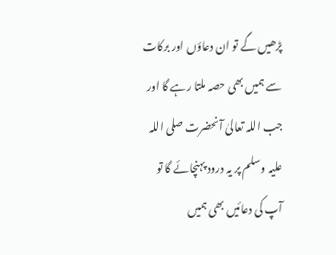پڑھیں گے تو ان دعاؤں اور برکات سے ہمیں بھی حصہ ملتا رہے گا اور جب اللہ تعالیٰ آنحضرت صلی اللہ علیہ وسلم پر یہ درود پہنچائے گا تو آپ کی دعائیں بھی ہمیں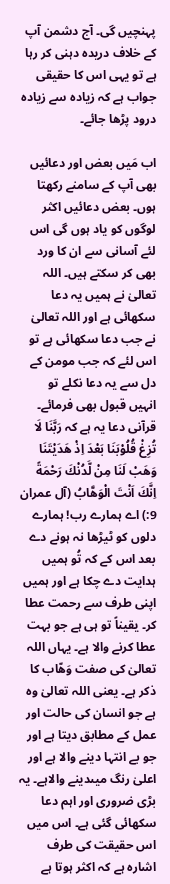پہنچیں گی۔ آج دشمن آپ کے خلاف دریدہ دہنی کر رہا ہے تو یہی اس کا حقیقی جواب ہے کہ زیادہ سے زیادہ درود پڑھا جائے۔

اب مَیں بعض اور دعائیں بھی آپ کے سامنے رکھتا ہوں۔ بعض دعائیں اکثر لوگوں کو یاد ہوں گی اس لئے آسانی سے ان کا ورد بھی کر سکتے ہیں۔ اللہ تعالیٰ نے ہمیں یہ دعا سکھائی ہے اور اللہ تعالیٰ نے جب دعا سکھائی ہے تو اس لئے کہ جب مومن کے دل سے یہ دعا نکلے تو انہیں قبول بھی فرمائے۔ قرآنی دعا یہ ہے کہ رَبَّنَا لَا تُزِغْ قُلُوْبَنَا بَعْدَ اِذْ هَدَيْتَنَا وَهَبْ لَنَا مِنْ لَّدُنْكَ رَحْمَةً اِنَّكَ اَنْتَ الْوَهَّابُ (آل عمران 9:) اے ہمارے رب! ہمارے دلوں کو ٹیڑھا نہ ہونے دے بعد اس کے کہ تُو ہمیں ہدایت دے چکا ہے اور ہمیں اپنی طرف سے رحمت عطا کر۔ یقیناً تو ہی ہے جو بہت عطا کرنے والا ہے۔ یہاں اللہ تعالیٰ کی صفت وَھّاب کا ذکر ہے۔ یعنی اللہ تعالیٰ وہ ہے جو انسان کی حالت اور عمل کے مطابق دیتا ہے اور جو بے انتہا دینے والا ہے اور اعلیٰ رنگ میںدینے والاہے۔ یہ بڑی ضروری اور اہم دعا سکھائی گئی ہے۔ اس میں اس حقیقت کی طرف اشارہ ہے کہ اکثر ہوتا ہے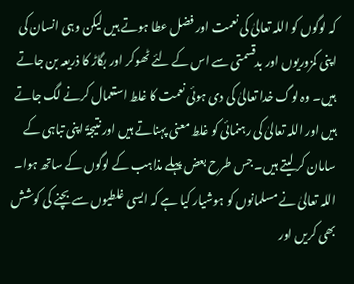کہ لوگوں کو اللہ تعالیٰ کی نعمت اور فضل عطا ہوتے ہیں لیکن وہی انسان کی اپنی کمزوریوں اور بدقسمتی سے اس کے لئے ٹھوکر اور بگاڑ کا ذریعہ بن جاتے ہیں۔ وہ لوگ خدا تعالیٰ کی دی ہوئی نعمت کا غلط استعمال کرنے لگ جاتے ہیں اور اللہ تعالیٰ کی رہنمائی کو غلط معنی پہناتے ہیں اور نتیجۃً اپنی تباہی کے سامان کر لیتے ہیں۔ جس طرح بعض پہلے مذاہب کے لوگوں کے ساتھ ہوا۔ اللہ تعالیٰ نے مسلمانوں کو ہوشیار کیا ہے کہ ایسی غلطیوں سے بچنے کی کوشش بھی کریں اور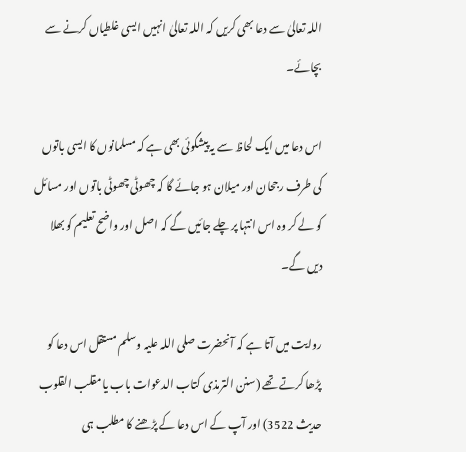اللہ تعالیٰ سے دعا بھی کریں کہ اللہ تعالیٰ انہیں ایسی غلطیاں کرنے سے بچائے۔

اس دعا میں ایک لحاظ سے یہ پیشگوئی بھی ہے کہ مسلمانوں کا ایسی باتوں کی طرف رجحان اور میلان ہو جائے گا کہ چھوٹی چھوٹی باتوں اور مسائل کو لے کر وہ اس انتہا پر چلے جائیں گے کہ اصل اور واضح تعلیم کو بھلا دیں گے۔

روایت میں آتا ہے کہ آنحضرت صلی اللہ علیہ وسلم مستقل اس دعا کو پڑھا کرتے تھے (سنن الترمذی کتاب الدعوات باب یا مقلب القلوب حدیث 3522) اور آپ کے اس دعا کے پڑھنے کا مطلب ہی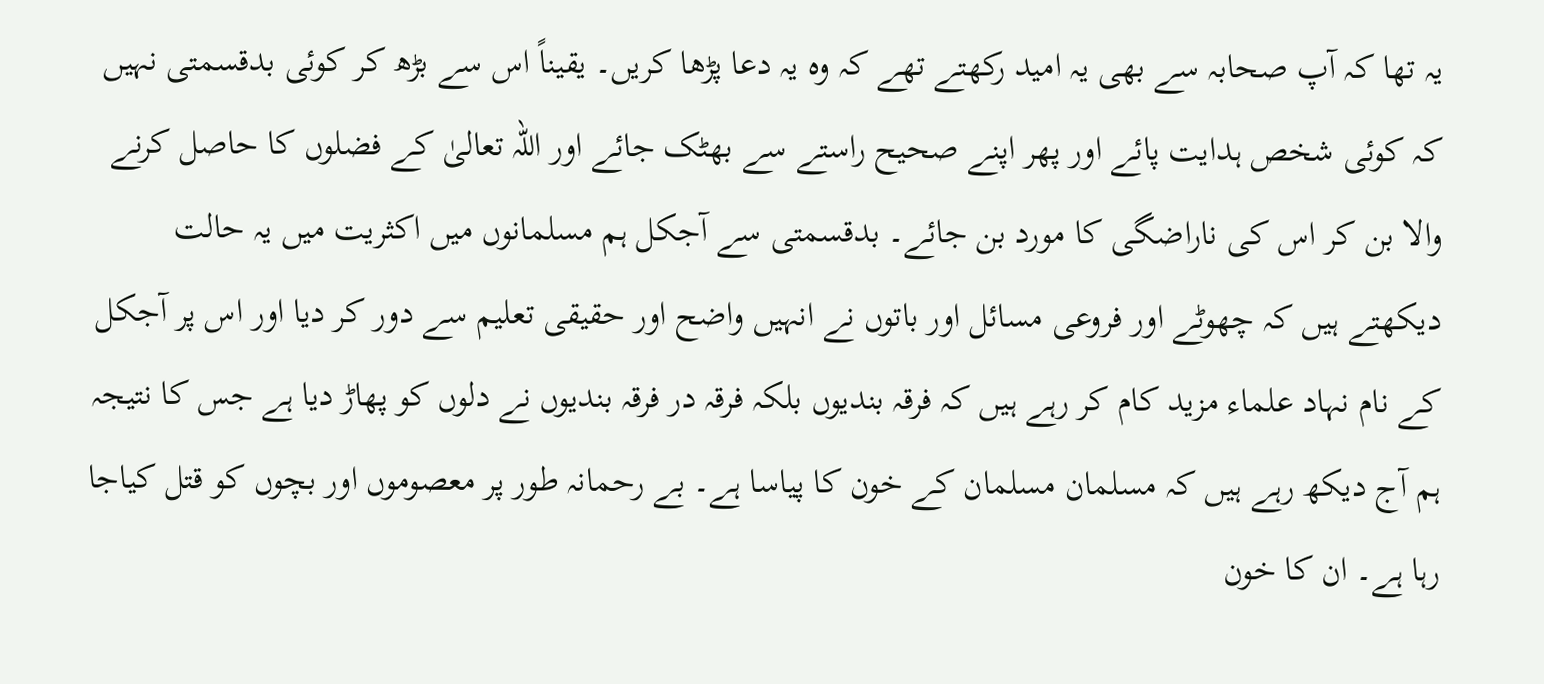یہ تھا کہ آپ صحابہ سے بھی یہ امید رکھتے تھے کہ وہ یہ دعا پڑھا کریں۔ یقیناً اس سے بڑھ کر کوئی بدقسمتی نہیں کہ کوئی شخص ہدایت پائے اور پھر اپنے صحیح راستے سے بھٹک جائے اور اللہ تعالیٰ کے فضلوں کا حاصل کرنے والا بن کر اس کی ناراضگی کا مورد بن جائے۔ بدقسمتی سے آجکل ہم مسلمانوں میں اکثریت میں یہ حالت دیکھتے ہیں کہ چھوٹے اور فروعی مسائل اور باتوں نے انہیں واضح اور حقیقی تعلیم سے دور کر دیا اور اس پر آجکل کے نام نہاد علماء مزید کام کر رہے ہیں کہ فرقہ بندیوں بلکہ فرقہ در فرقہ بندیوں نے دلوں کو پھاڑ دیا ہے جس کا نتیجہ ہم آج دیکھ رہے ہیں کہ مسلمان مسلمان کے خون کا پیاسا ہے۔ بے رحمانہ طور پر معصوموں اور بچوں کو قتل کیاجا رہا ہے۔ ان کا خون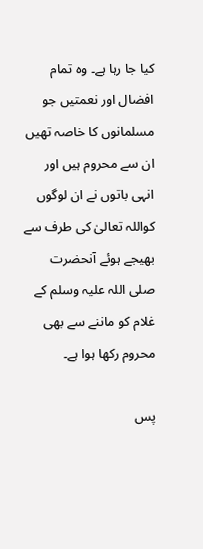کیا جا رہا ہے۔ وہ تمام افضال اور نعمتیں جو مسلمانوں کا خاصہ تھیں ان سے محروم ہیں اور انہی باتوں نے ان لوگوں کواللہ تعالیٰ کی طرف سے بھیجے ہوئے آنحضرت صلی اللہ علیہ وسلم کے غلام کو ماننے سے بھی محروم رکھا ہوا ہے۔

پس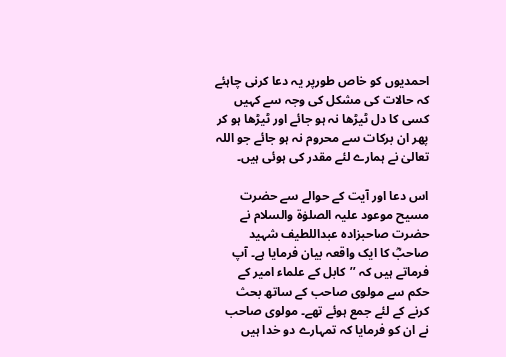احمدیوں کو خاص طورپر یہ دعا کرنی چاہئے کہ حالات کی مشکل کی وجہ سے کہیں کسی کا دل ٹیڑھا نہ ہو جائے اور ٹیڑھا ہو کر پھر ان برکات سے محروم نہ ہو جائے جو اللہ تعالیٰ نے ہمارے لئے مقدر کی ہوئی ہیں۔

اس دعا اور آیت کے حوالے سے حضرت مسیح موعود علیہ الصلوٰۃ والسلام نے حضرت صاحبزادہ عبداللطیف شہید صاحبؓ کا ایک واقعہ بیان فرمایا ہے۔ آپ فرماتے ہیں کہ ’’کابل کے علماء امیر کے حکم سے مولوی صاحب کے ساتھ بحث کرنے کے لئے جمع ہوئے تھے۔ مولوی صاحب نے ان کو فرمایا کہ تمہارے دو خدا ہیں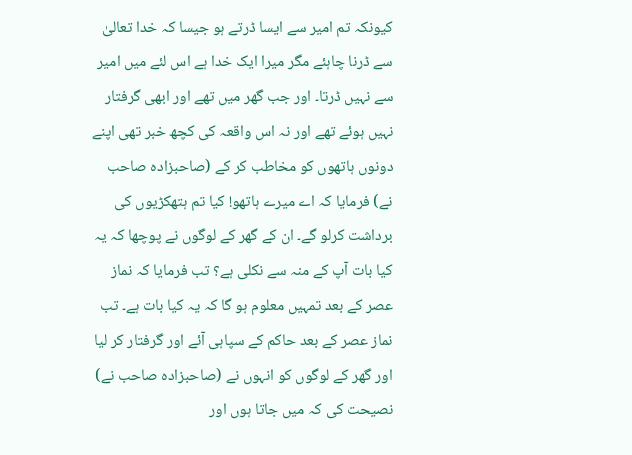کیونکہ تم امیر سے ایسا ڈرتے ہو جیسا کہ خدا تعالیٰ سے ڈرنا چاہئے مگر میرا ایک خدا ہے اس لئے میں امیر سے نہیں ڈرتا۔ اور جب گھر میں تھے اور ابھی گرفتار نہیں ہوئے تھے اور نہ اس واقعہ کی کچھ خبر تھی اپنے دونوں ہاتھوں کو مخاطب کر کے (صاحبزادہ صاحب نے) فرمایا کہ اے میرے ہاتھو! کیا تم ہتھکڑیوں کی برداشت کرلو گے۔ ان کے گھر کے لوگوں نے پوچھا کہ یہ کیا بات آپ کے منہ سے نکلی ہے؟ تب فرمایا کہ نماز عصر کے بعد تمہیں معلوم ہو گا کہ یہ کیا بات ہے۔ تب نماز عصر کے بعد حاکم کے سپاہی آئے اور گرفتار کر لیا اور گھر کے لوگوں کو انہوں نے (صاحبزادہ صاحب نے) نصیحت کی کہ میں جاتا ہوں اور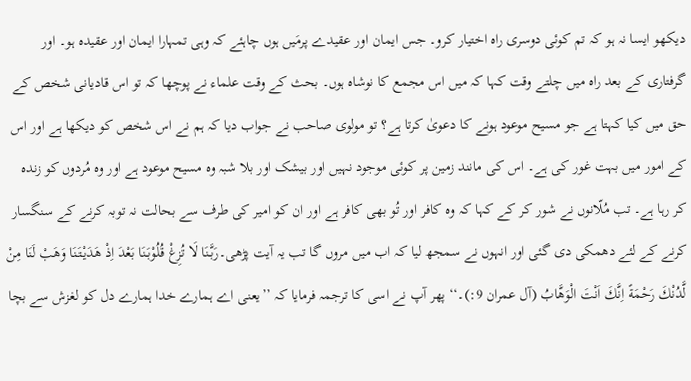دیکھو ایسا نہ ہو کہ تم کوئی دوسری راہ اختیار کرو۔ جس ایمان اور عقیدے پرمَیں ہوں چاہئے کہ وہی تمہارا ایمان اور عقیدہ ہو۔ اور گرفتاری کے بعد راہ میں چلتے وقت کہا کہ میں اس مجمع کا نوشاہ ہوں۔ بحث کے وقت علماء نے پوچھا کہ تو اس قادیانی شخص کے حق میں کیا کہتا ہے جو مسیح موعود ہونے کا دعویٰ کرتا ہے؟ تو مولوی صاحب نے جواب دیا کہ ہم نے اس شخص کو دیکھا ہے اور اس کے امور میں بہت غور کی ہے۔ اس کی مانند زمین پر کوئی موجود نہیں اور بیشک اور بلا شبہ وہ مسیح موعود ہے اور وہ مُردوں کو زندہ کر رہا ہے۔ تب مُلّانوں نے شور کر کے کہا کہ وہ کافر اور تُو بھی کافر ہے اور ان کو امیر کی طرف سے بحالت نہ توبہ کرنے کے سنگسار کرنے کے لئے دھمکی دی گئی اور انہوں نے سمجھ لیا کہ اب میں مروں گا تب یہ آیت پڑھی۔رَبَّنَا لَا تُزِغْ قُلُوْبَنَا بَعْدَ اِذْ هَدَيْتَنَا وَهَبْ لَنَا مِنْ لَّدُنْكَ رَحْمَةً اِنَّكَ اَنْتَ الْوَهَّابُ (آل عمران 9:)۔‘‘ پھر آپ نے اسی کا ترجمہ فرمایا کہ ’’یعنی اے ہمارے خدا ہمارے دل کو لغزش سے بچا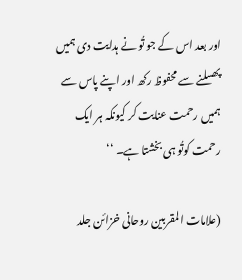اور بعد اس کے جو تُو نے ہدایت دی ہمیں پھسلنے سے محفوظ رکھ اور اپنے پاس سے ہمیں رحمت عنایت کر کیونکہ ہر ایک رحمت کوتُو ہی بخشتا ہے۔ ‘‘

(علامات المقربین روحانی خزائن جلد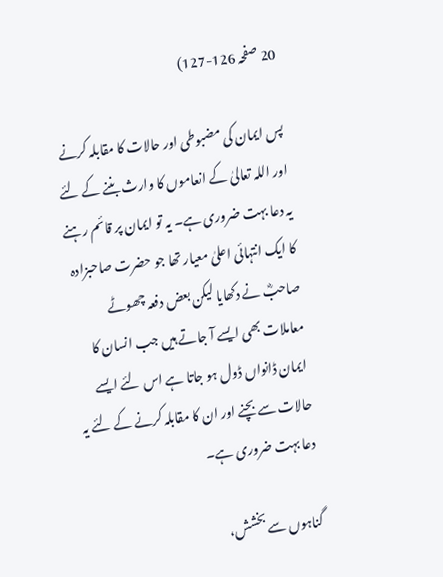20 صفحہ 126-127)

پس ایمان کی مضبوطی اور حالات کا مقابلہ کرنے اور اللہ تعالیٰ کے انعاموں کا وارث بننے کے لئے یہ دعا بہت ضروری ہے۔ یہ تو ایمان پر قائم رہنے کا ایک انتہائی اعلیٰ معیار تھا جو حضرت صاحبزادہ صاحبؓ نے دکھایا لیکن بعض دفعہ چھوٹے معاملات بھی ایسے آ جاتے ہیں جب انسان کا ایمان ڈانواں ڈول ہو جاتا ہے اس لئے ایسے حالات سے بچنے اور ان کا مقابلہ کرنے کے لئے یہ دعا بہت ضروری ہے۔

گناہوں سے بخشش،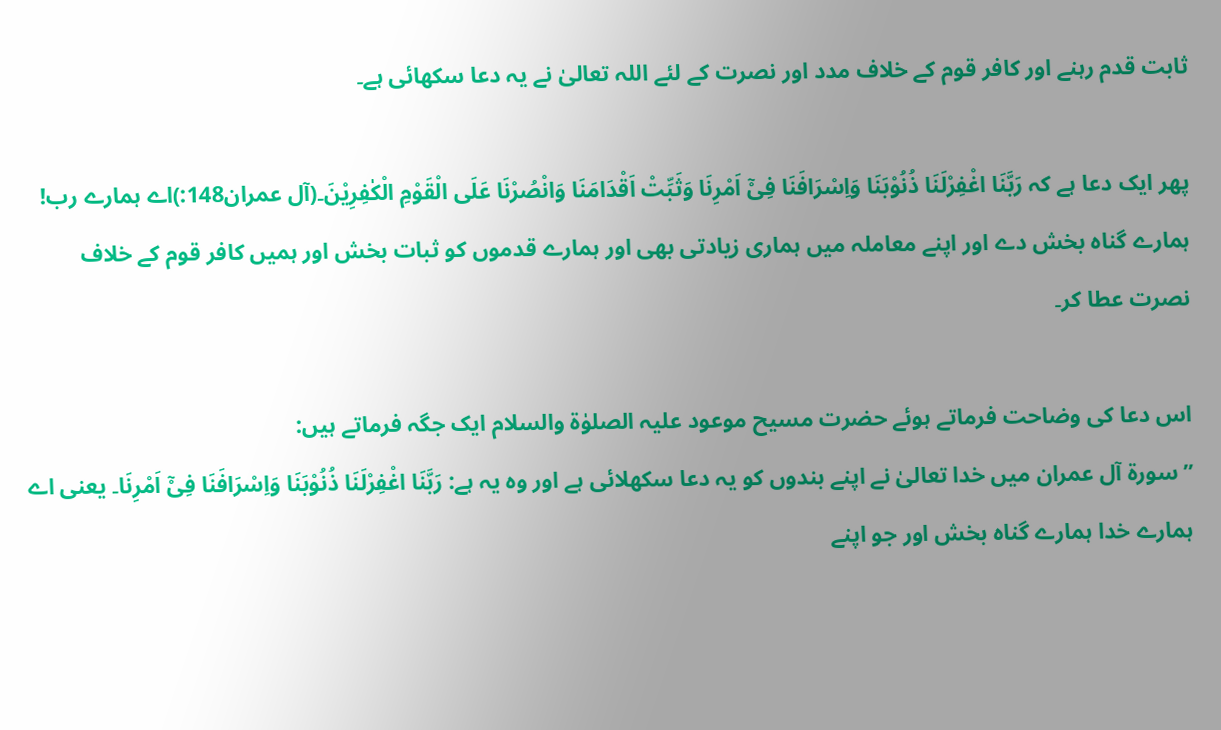ثابت قدم رہنے اور کافر قوم کے خلاف مدد اور نصرت کے لئے اللہ تعالیٰ نے یہ دعا سکھائی ہے۔

پھر ایک دعا ہے کہ رَبَّنَا اغْفِرْلَنَا ذُنُوْبَنَا وَاِسْرَافَنَا فِیْٓ اَمْرِنَا وَثَبِّتْ اَقْدَامَنَا وَانْصُرْنَا عَلَی الْقَوْمِ الْکٰفِرِیْنَ۔(آل عمران148:)اے ہمارے رب! ہمارے گناہ بخش دے اور اپنے معاملہ میں ہماری زیادتی بھی اور ہمارے قدموں کو ثبات بخش اور ہمیں کافر قوم کے خلاف نصرت عطا کر۔

اس دعا کی وضاحت فرماتے ہوئے حضرت مسیح موعود علیہ الصلوٰۃ والسلام ایک جگہ فرماتے ہیں:
’’سورۃ آل عمران میں خدا تعالیٰ نے اپنے بندوں کو یہ دعا سکھلائی ہے اور وہ یہ ہے: رَبَّنَا اغْفِرْلَنَا ذُنُوْبَنَا وَاِسْرَافَنَا فِیْٓ اَمْرِنَا۔ یعنی اے ہمارے خدا ہمارے گناہ بخش اور جو اپنے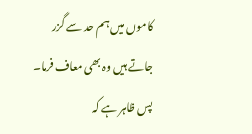کاموں میں ہم حد سے گزر جاتے ہیں وہ بھی معاف فرما۔ پس ظاہر ہے کہ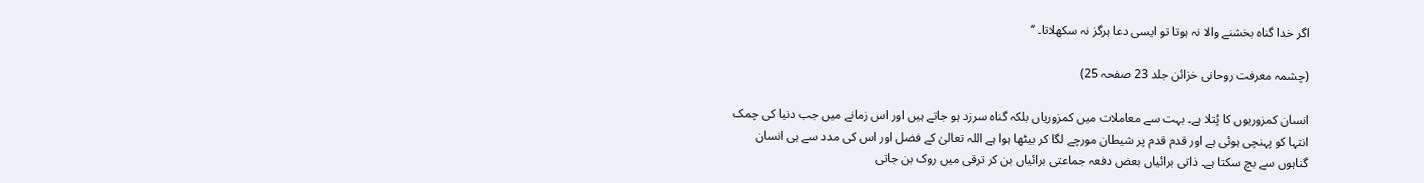اگر خدا گناہ بخشنے والا نہ ہوتا تو ایسی دعا ہرگز نہ سکھلاتا۔ ‘‘

(چشمہ معرفت روحانی خزائن جلد 23 صفحہ 25)

انسان کمزوریوں کا پُتلا ہے۔ بہت سے معاملات میں کمزوریاں بلکہ گناہ سرزد ہو جاتے ہیں اور اس زمانے میں جب دنیا کی چمک انتہا کو پہنچی ہوئی ہے اور قدم قدم پر شیطان مورچے لگا کر بیٹھا ہوا ہے اللہ تعالیٰ کے فضل اور اس کی مدد سے ہی انسان گناہوں سے بچ سکتا ہے۔ ذاتی برائیاں بعض دفعہ جماعتی برائیاں بن کر ترقی میں روک بن جاتی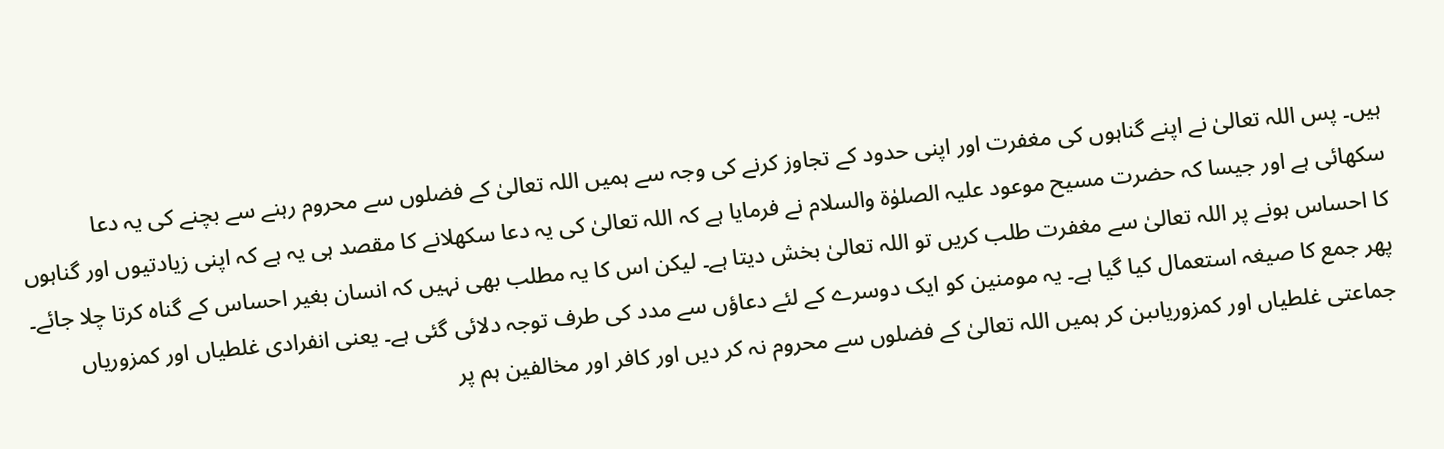ہیں۔ پس اللہ تعالیٰ نے اپنے گناہوں کی مغفرت اور اپنی حدود کے تجاوز کرنے کی وجہ سے ہمیں اللہ تعالیٰ کے فضلوں سے محروم رہنے سے بچنے کی یہ دعا سکھائی ہے اور جیسا کہ حضرت مسیح موعود علیہ الصلوٰۃ والسلام نے فرمایا ہے کہ اللہ تعالیٰ کی یہ دعا سکھلانے کا مقصد ہی یہ ہے کہ اپنی زیادتیوں اور گناہوں کا احساس ہونے پر اللہ تعالیٰ سے مغفرت طلب کریں تو اللہ تعالیٰ بخش دیتا ہے۔ لیکن اس کا یہ مطلب بھی نہیں کہ انسان بغیر احساس کے گناہ کرتا چلا جائے۔ پھر جمع کا صیغہ استعمال کیا گیا ہے۔ یہ مومنین کو ایک دوسرے کے لئے دعاؤں سے مدد کی طرف توجہ دلائی گئی ہے۔ یعنی انفرادی غلطیاں اور کمزوریاں جماعتی غلطیاں اور کمزوریاںبن کر ہمیں اللہ تعالیٰ کے فضلوں سے محروم نہ کر دیں اور کافر اور مخالفین ہم پر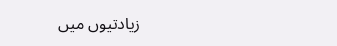زیادتیوں میں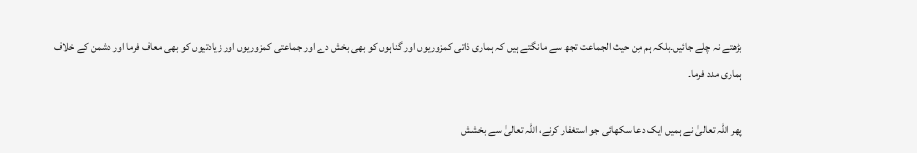بڑھتے نہ چلے جائیں۔بلکہ ہم مِن حیث الجماعت تجھ سے مانگتے ہیں کہ ہماری ذاتی کمزوریوں اور گناہوں کو بھی بخش دے اور جماعتی کمزوریوں اور زیادتیوں کو بھی معاف فرما اور دشمن کے خلاف ہماری مدد فرما۔

پھر اللہ تعالیٰ نے ہمیں ایک دعا سکھائی جو استغفار کرنے، اللہ تعالیٰ سے بخشش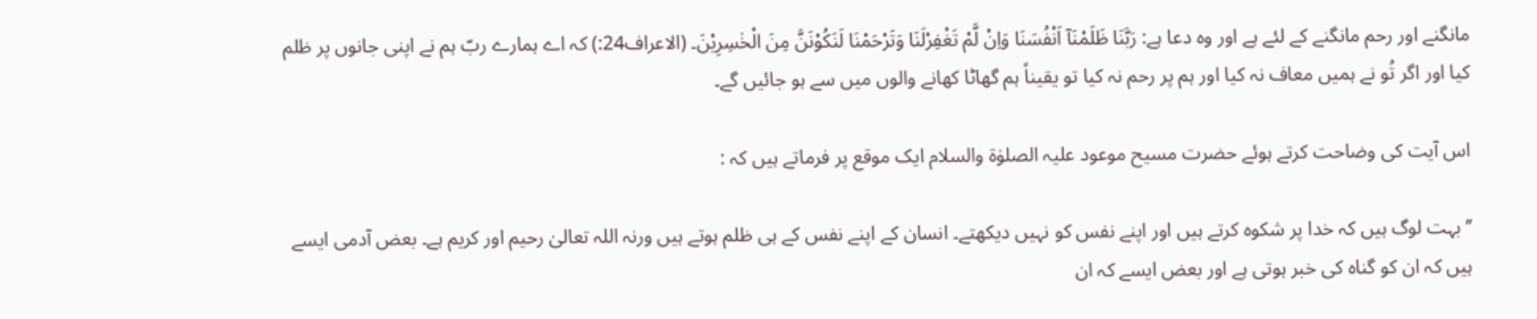مانگنے اور رحم مانگنے کے لئے ہے اور وہ دعا ہے: رَبَّنَا ظَلَمْنَآ اَنْفُسَنَا وَاِنْ لَّمْ تَغْفِرْلَنَا وَتَرْحَمْنَا لَنَکُوْنَنَّ مِنَ الْخٰسِرِیْنَ۔ (الاعراف24:) کہ اے ہمارے ربّ ہم نے اپنی جانوں پر ظلم کیا اور اگر تُو نے ہمیں معاف نہ کیا اور ہم پر رحم نہ کیا تو یقیناً ہم گھاٹا کھانے والوں میں سے ہو جائیں گے۔

اس آیت کی وضاحت کرتے ہوئے حضرت مسیح موعود علیہ الصلوٰۃ والسلام ایک موقع پر فرماتے ہیں کہ :

’’بہت لوگ ہیں کہ خدا پر شکوہ کرتے ہیں اور اپنے نفس کو نہیں دیکھتے۔ انسان کے اپنے نفس کے ہی ظلم ہوتے ہیں ورنہ اللہ تعالیٰ رحیم اور کریم ہے۔ بعض آدمی ایسے ہیں کہ ان کو گناہ کی خبر ہوتی ہے اور بعض ایسے کہ ان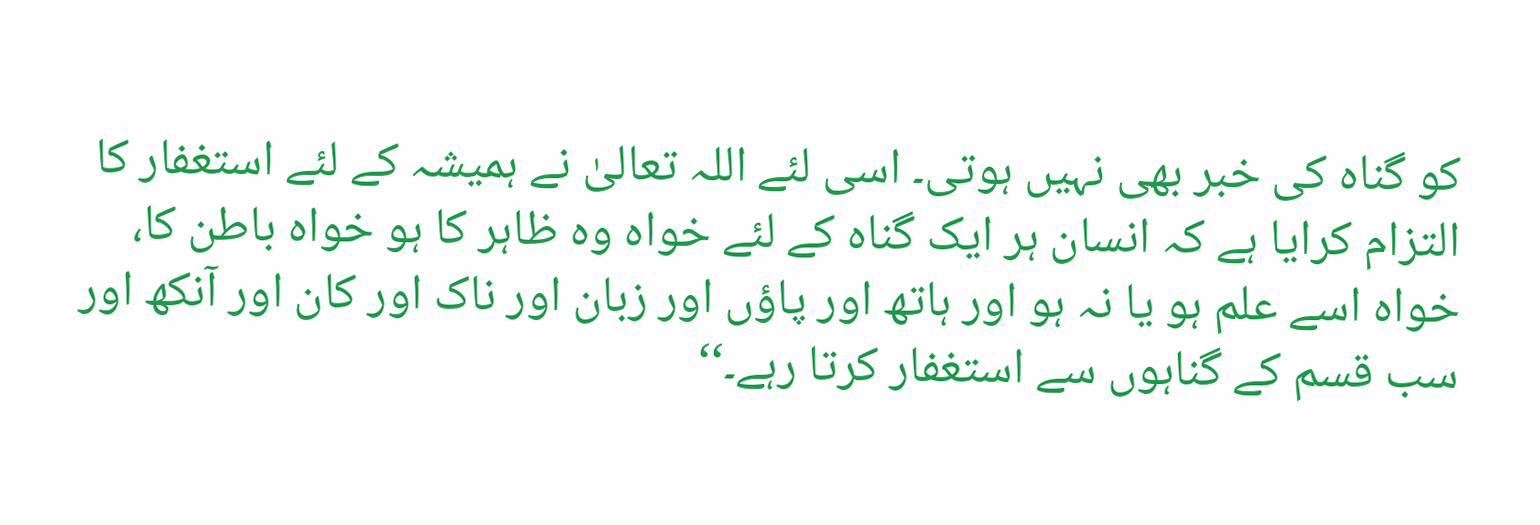کو گناہ کی خبر بھی نہیں ہوتی۔ اسی لئے اللہ تعالیٰ نے ہمیشہ کے لئے استغفار کا التزام کرایا ہے کہ انسان ہر ایک گناہ کے لئے خواہ وہ ظاہر کا ہو خواہ باطن کا، خواہ اسے علم ہو یا نہ ہو اور ہاتھ اور پاؤں اور زبان اور ناک اور کان اور آنکھ اور سب قسم کے گناہوں سے استغفار کرتا رہے۔‘‘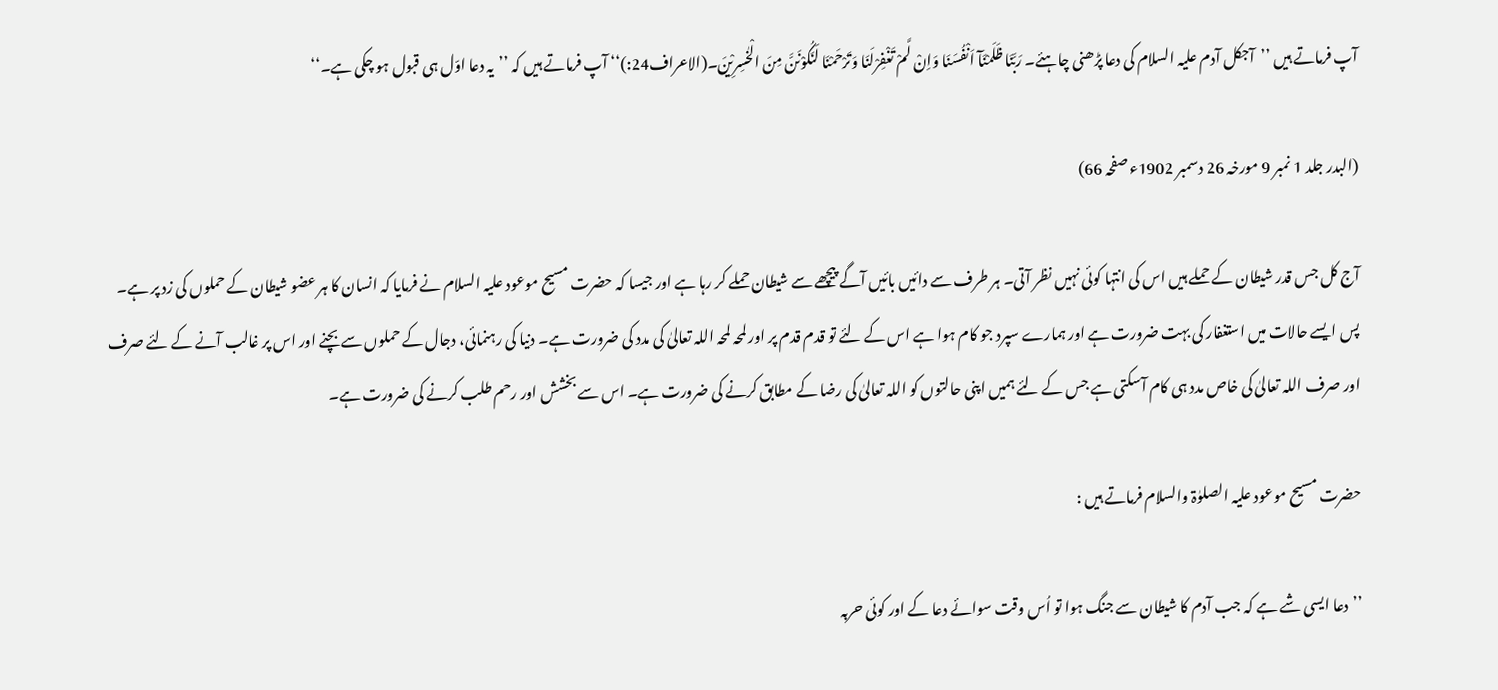آپ فرماتے ہیں ’’آجکل آدم علیہ السلام کی دعا پڑھنی چاہئے۔ رَبَّنَا ظَلَمْنَآ اَنْفُسَنَا وَاِنْ لَّمْ تَغْفِرْلَنَا وَتَرْحَمْنَا لَنَکُوْنَنَّ مِنَ الْخٰسِرِیْنَ۔(الاعراف24:)‘‘ آپ فرماتے ہیں کہ ’’یہ دعا اوّل ہی قبول ہو چکی ہے۔‘‘

(البدر جلد 1 نمبر 9 مورخہ 26 دسمبر 1902ء صفحہ 66)

آج کل جس قدر شیطان کے حملے ہیں اس کی انتہا کوئی نہیں نظر آتی۔ ہر طرف سے دائیں بائیں آگے پیچھے سے شیطان حملے کر رہا ہے اور جیسا کہ حضرت مسیح موعود علیہ السلام نے فرمایا کہ انسان کا ہر عضو شیطان کے حملوں کی زد پر ہے۔ پس ایسے حالات میں استغفار کی بہت ضرورت ہے اور ہمارے سپرد جو کام ہوا ہے اس کے لئے تو قدم قدم پر اور لمحہ لمحہ اللہ تعالیٰ کی مدد کی ضرورت ہے۔ دنیا کی رہنمائی، دجال کے حملوں سے بچنے اور اس پر غالب آنے کے لئے صرف اور صرف اللہ تعالیٰ کی خاص مدد ہی کام آسکتی ہے جس کے لئے ہمیں اپنی حالتوں کو اللہ تعالیٰ کی رضا کے مطابق کرنے کی ضرورت ہے۔ اس سے بخشش اور رحم طلب کرنے کی ضرورت ہے۔

حضرت مسیح موعود علیہ الصلوٰۃ والسلام فرماتے ہیں :

’’دعا ایسی شے ہے کہ جب آدم کا شیطان سے جنگ ہوا تو اُس وقت سوائے دعا کے اور کوئی حربہ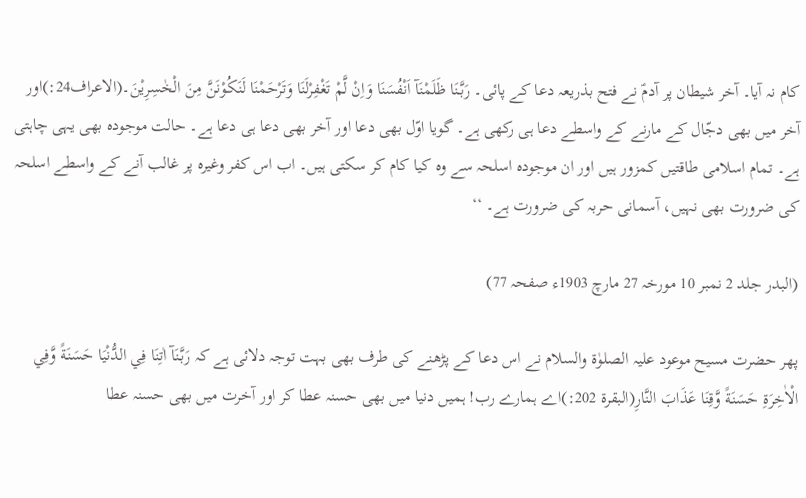کام نہ آیا۔ آخر شیطان پر آدمؑ نے فتح بذریعہ دعا کے پائی۔ رَبَّنَا ظَلَمْنَآ اَنْفُسَنَا وَاِنْ لَّمْ تَغْفِرْلَنَا وَتَرْحَمْنَا لَنَکُوْنَنَّ مِنَ الْخٰسِرِیْنَ۔(الاعراف24:)اور آخر میں بھی دجّال کے مارنے کے واسطے دعا ہی رکھی ہے۔ گویا اوّل بھی دعا اور آخر بھی دعا ہی دعا ہے۔ حالت موجودہ بھی یہی چاہتی ہے۔ تمام اسلامی طاقتیں کمزور ہیں اور ان موجودہ اسلحہ سے وہ کیا کام کر سکتی ہیں۔ اب اس کفر وغیرہ پر غالب آنے کے واسطے اسلحہ کی ضرورت بھی نہیں، آسمانی حربہ کی ضرورت ہے۔ ‘‘

(البدر جلد 2 نمبر 10 مورخہ 27 مارچ 1903ء صفحہ 77)

پھر حضرت مسیح موعود علیہ الصلوٰۃ والسلام نے اس دعا کے پڑھنے کی طرف بھی بہت توجہ دلائی ہے کہ رَبَّنَآ اٰتِنَا فِي الدُّنْيَا حَسَنَةً وَّفِي الْاٰخِرَةِ حَسَنَةً وَّقِنَا عَذَابَ النَّارِ(البقرة 202:)اے ہمارے رب! ہمیں دنیا میں بھی حسنہ عطا کر اور آخرت میں بھی حسنہ عطا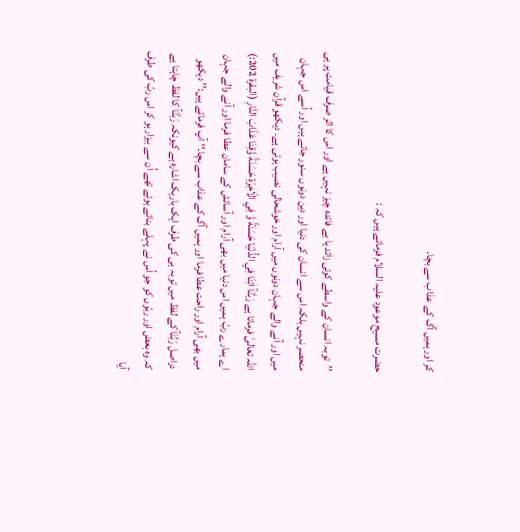کر اور ہمیں آگ کے عذاب سے بچا۔

حضرت مسیح موعود علیہ السلام فرماتے ہیں کہ :

’’توبہ انسان کے واسطے کوئی زائد یا بے فائدہ چیز نہیں ہے اور اس کا اثر صرف قیامت پر ہی منحصر نہیں بلکہ اس سے انسان کی دنیا اور دین دونوں سنور جاتے ہیں اور اُسے اس جہان میں اور آنے والے جہان دونوں میں آرام اور خوشحالی نصیب ہوتی ہے۔ دیکھو قرآن شریف میں اللہ تعالیٰ فرماتا ہے رَبَّنَآ اٰتِنَا فِي الدُّنْيَا حَسَنَةً وَّ فِي الْاٰخِرَةِ حَسَنَةً وَّقِنَا عَذَابَ النَّارِ (البقرة 202:) اے ہمارے ربّ ہمیں اس دنیا میں بھی آرام اور آسائش کے سامان عطا فرما اور آنے والے جہان میں بھی آرام اور راحت عطا فرما اور ہمیں آگ کے عذاب سے بچا۔‘‘ آپ فرماتے ہیں:’’ دیکھو دراصل رَبَّنَآ کے لفظ میں توبہ ہی کی طرف ایک باریک اشارہ ہے کیونکہ رَبَّنَآ کا لفظ چاہتا ہے کہ وہ بعض اور ربّوں کو جو اُس نے پہلے بنائے ہوئے تھے اُن سے بیزار ہو کر اس ربّ کی طرف آیا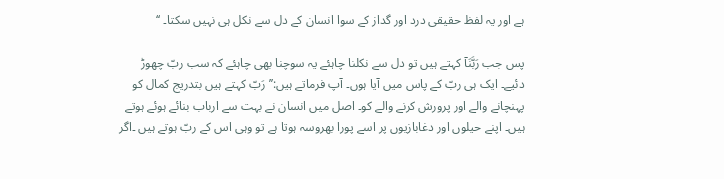ہے اور یہ لفظ حقیقی درد اور گداز کے سوا انسان کے دل سے نکل ہی نہیں سکتا۔ ‘‘

پس جب رَبَّنَآ کہتے ہیں تو دل سے نکلنا چاہئے یہ سوچنا بھی چاہئے کہ سب ربّ چھوڑ دئیے۔ ایک ہی ربّ کے پاس میں آیا ہوں۔ آپ فرماتے ہیں:’’ رَبّ کہتے ہیں بتدریج کمال کو پہنچانے والے اور پرورش کرنے والے کو۔ اصل میں انسان نے بہت سے ارباب بنائے ہوئے ہوتے ہیں۔ اپنے حیلوں اور دغابازیوں پر اسے پورا بھروسہ ہوتا ہے تو وہی اس کے ربّ ہوتے ہیں ۔اگر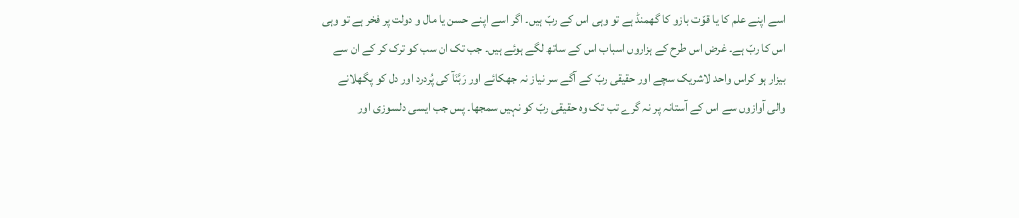اسے اپنے علم کا یا قوّت بازو کا گھمنڈ ہے تو وہی اس کے ربّ ہیں۔ اگر اسے اپنے حسن یا مال و دولت پر فخر ہے تو وہی اس کا ربّ ہے۔ غرض اس طرح کے ہزاروں اسباب اس کے ساتھ لگے ہوئے ہیں۔ جب تک ان سب کو ترک کر کے ان سے بیزار ہو کراس واحد لاشریک سچے اور حقیقی ربّ کے آگے سر نیاز نہ جھکائے اور رَبَّنَآ کی پُردرد اور دل کو پگھلانے والی آوازوں سے اس کے آستانہ پر نہ گرے تب تک وہ حقیقی ربّ کو نہیں سمجھا۔ پس جب ایسی دلسوزی اور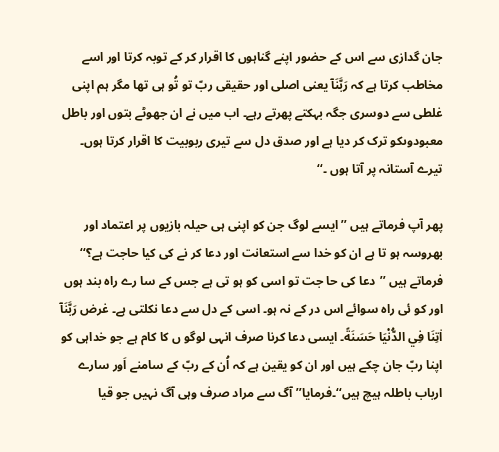جان گدازی سے اس کے حضور اپنے گناہوں کا اقرار کر کے توبہ کرتا اور اسے مخاطب کرتا ہے کہ رَبَّنَآ یعنی اصلی اور حقیقی ربّ تو تُو ہی تھا مگر ہم اپنی غلطی سے دوسری جگہ بہکتے پھرتے رہے۔ اب میں نے ان جھوٹے بتوں اور باطل معبودوںکو ترک کر دیا ہے اور صدق دل سے تیری ربوبیت کا اقرار کرتا ہوں۔ تیرے آستانہ پر آتا ہوں ۔‘‘

پھر آپ فرماتے ہیں ’’ایسے لوگ جن کو اپنی ہی حیلہ بازیوں پر اعتماد اور بھروسہ ہو تا ہے ان کو خدا سے استعانت اور دعا کر نے کی کیا حاجت ہے؟‘‘ فرماتے ہیں ’’دعا کی حا جت تو اسی کو ہو تی ہے جس کے سا رے راہ بند ہوں اور کو ئی راہ سوائے اس در کے نہ ہو۔ اسی کے دل سے دعا نکلتی ہے۔ غرض رَبَّنَآ اٰتِنَا فِي الدُّنْيَا حَسَنَةً۔ ایسی دعا کرنا صرف انہی لوگو ں کا کام ہے جو خداہی کو اپنا ربّ جان چکے ہیں اور ان کو یقین ہے کہ اُن کے ربّ کے سامنے اَور سارے ارباب باطلہ ہیچ ہیں‘‘۔فرمایا’’ آگ سے مراد صرف وہی آگ نہیں جو قیا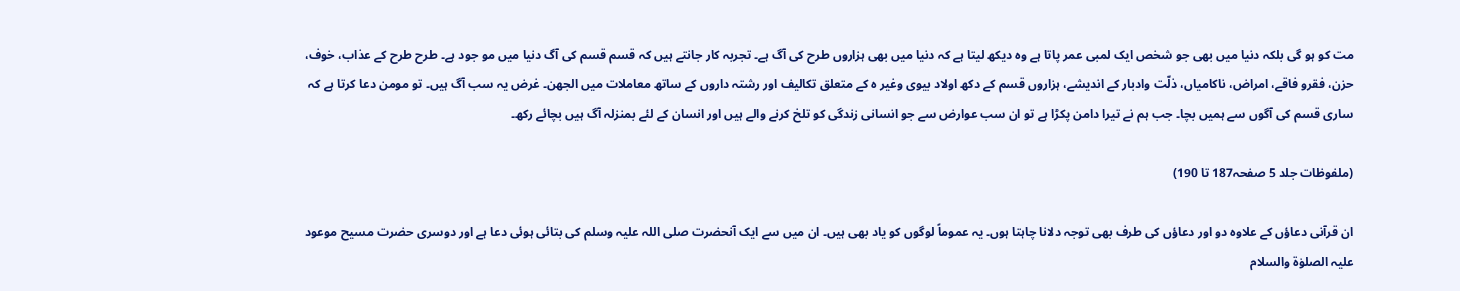مت کو ہو گی بلکہ دنیا میں بھی جو شخص ایک لمبی عمر پاتا ہے وہ دیکھ لیتا ہے کہ دنیا میں بھی ہزاروں طرح کی آگ ہے۔ تجربہ کار جانتے ہیں کہ قسم قسم کی آگ دنیا میں مو جود ہے۔ طرح طرح کے عذاب، خوف، حزن، فقرو فاقے، امراض، ناکامیاں، ذلّت وادبار کے اندیشے، ہزاروں قسم کے دکھ اولاد بیوی وغیر ہ کے متعلق تکالیف اور رشتہ داروں کے ساتھ معاملات میں الجھن۔ غرض یہ سب آگ ہیں۔ تو مومن دعا کرتا ہے کہ ساری قسم کی آگوں سے ہمیں بچا۔ جب ہم نے تیرا دامن پکڑا ہے تو ان سب عوارض سے جو انسانی زندگی کو تلخ کرنے والے ہیں اور انسان کے لئے بمنزلہ آگ ہیں بچائے رکھ۔

(ملفوظات جلد 5 صفحہ187 تا 190)

ان قرآنی دعاؤں کے علاوہ دو اور دعاؤں کی طرف بھی توجہ دلانا چاہتا ہوں۔ یہ عموماً لوگوں کو یاد بھی ہیں۔ ان میں سے ایک آنحضرت صلی اللہ علیہ وسلم کی بتائی ہوئی دعا ہے اور دوسری حضرت مسیح موعود علیہ الصلوٰۃ والسلام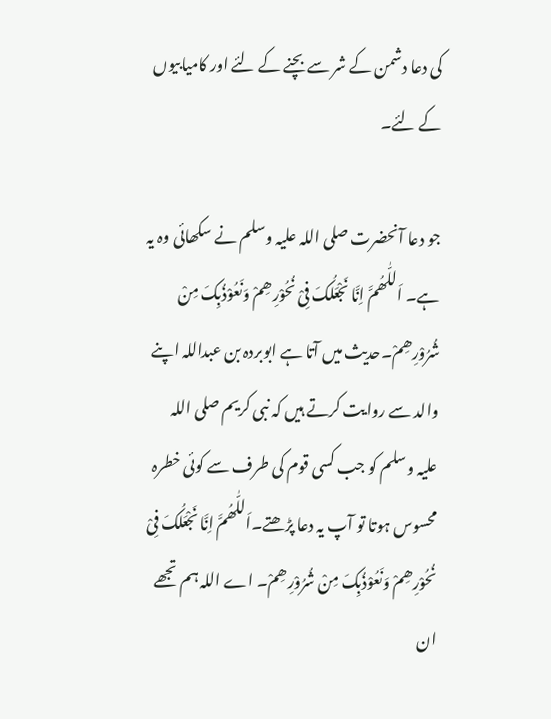کی دعا دشمن کے شر سے بچنے کے لئے اور کامیابیوں کے لئے۔

جو دعا آنحضرت صلی اللہ علیہ وسلم نے سکھائی وہ یہ ہے۔ اَللّٰھُمَّ اِنَّا نَجْعَلُکَ فِیْ نُحُوْرِھِمْ وَنَعُوْذُبِکَ مِنْ شُرُوْرِھِمْ۔حدیث میں آتا ہے ابوبردہ بن عبداللہ اپنے والد سے روایت کرتے ہیں کہ نبی کریم صلی اللہ علیہ وسلم کو جب کسی قوم کی طرف سے کوئی خطرہ محسوس ہوتا تو آپ یہ دعا پڑھتے۔اَللّٰھُمَّ اِنَّا نَجْعَلُکَ فِیْ نُحُوْرِھِمْ وَنَعُوْذُبِکَ مِنْ شُرُوْرِھِمْ۔ اے اللہ ہم تجھے ان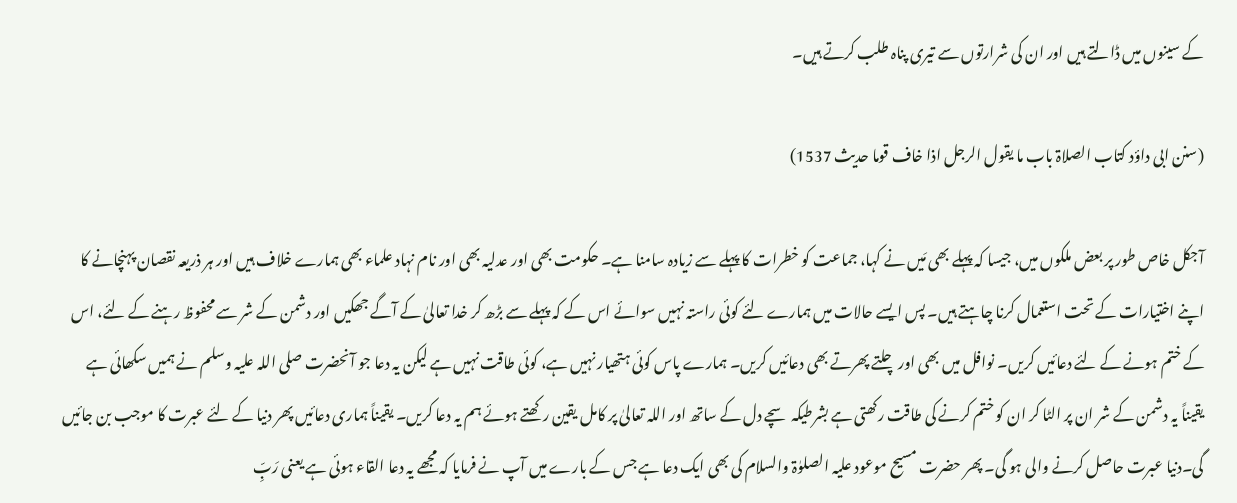کے سینوں میں ڈالتے ہیں اور ان کی شرارتوں سے تیری پناہ طلب کرتے ہیں۔

(سنن ابی داؤد کتاب الصلاۃ باب ما یقول الرجل اذا خاف قوما حدیث 1537)

آجکل خاص طور پر بعض ملکوں میں، جیسا کہ پہلے بھی مَیں نے کہا، جماعت کو خطرات کا پہلے سے زیادہ سامنا ہے۔ حکومت بھی اور عدلیہ بھی اور نام نہاد علماء بھی ہمارے خلاف ہیں اور ہر ذریعہ نقصان پہنچانے کا اپنے اختیارات کے تحت استعمال کرنا چاہتے ہیں۔ پس ایسے حالات میں ہمارے لئے کوئی راستہ نہیں سوائے اس کے کہ پہلے سے بڑھ کر خدا تعالیٰ کے آگے جھکیں اور دشمن کے شر سے محفوظ رہنے کے لئے، اس کے ختم ہونے کے لئے دعائیں کریں۔ نوافل میں بھی اور چلتے پھرتے بھی دعائیں کریں۔ ہمارے پاس کوئی ہتھیار نہیں ہے، کوئی طاقت نہیں ہے لیکن یہ دعا جو آنحضرت صلی اللہ علیہ وسلم نے ہمیں سکھائی ہے یقیناً یہ دشمن کے شر ان پر الٹا کر ان کو ختم کرنے کی طاقت رکھتی ہے بشرطیکہ سچے دل کے ساتھ اور اللہ تعالیٰ پر کامل یقین رکھتے ہوئے ہم یہ دعا کریں۔ یقیناً ہماری دعائیں پھر دنیا کے لئے عبرت کا موجب بن جائیں گی۔دنیا عبرت حاصل کرنے والی ہو گی۔ پھر حضرت مسیح موعود علیہ الصلوٰۃ والسلام کی بھی ایک دعا ہے جس کے بارے میں آپ نے فرمایا کہ مجھے یہ دعا القاء ہوئی ہے یعنی رَبِّ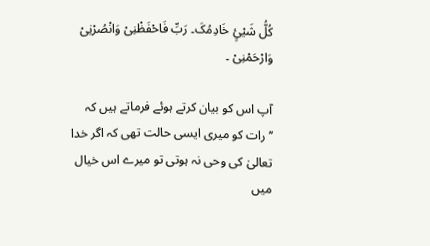کُلُّ شَیْئٍ خَادِمُکَ۔ رَبِّ فَاحْفَظْنِیْ وَانْصُرْنِیْ وَارْحَمْنِیْ ۔

آپ اس کو بیان کرتے ہوئے فرماتے ہیں کہ ’’رات کو میری ایسی حالت تھی کہ اگر خدا تعالیٰ کی وحی نہ ہوتی تو میرے اس خیال میں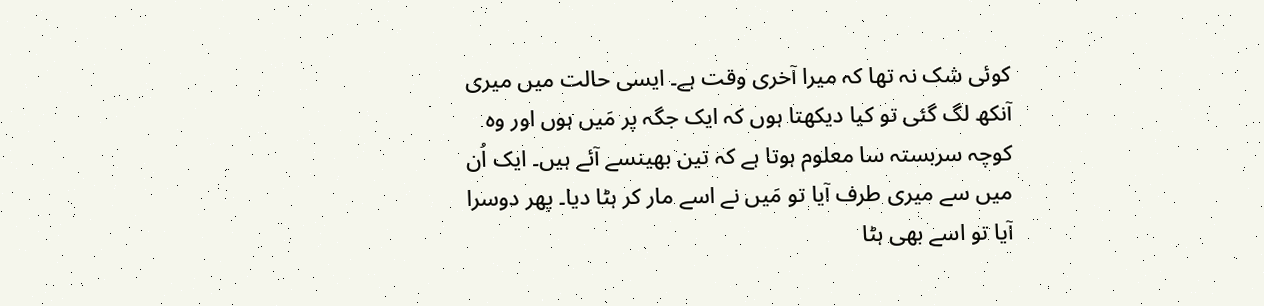کوئی شک نہ تھا کہ میرا آخری وقت ہے۔ ایسی حالت میں میری آنکھ لگ گئی تو کیا دیکھتا ہوں کہ ایک جگہ پر مَیں ہوں اور وہ کوچہ سربستہ سا معلوم ہوتا ہے کہ تین بھینسے آئے ہیں۔ ایک اُن میں سے میری طرف آیا تو مَیں نے اسے مار کر ہٹا دیا۔ پھر دوسرا آیا تو اسے بھی ہٹا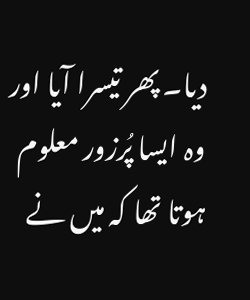دیا۔ پھر تیسرا آیا اور وہ ایسا پُرزور معلوم ہوتا تھا کہ میں نے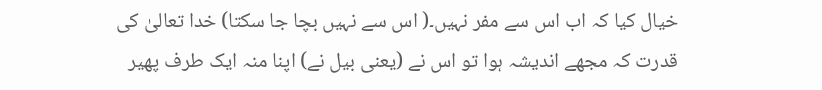خیال کیا کہ اب اس سے مفر نہیں۔( اس سے نہیں بچا جا سکتا) خدا تعالیٰ کی قدرت کہ مجھے اندیشہ ہوا تو اس نے (یعنی بیل نے) اپنا منہ ایک طرف پھیر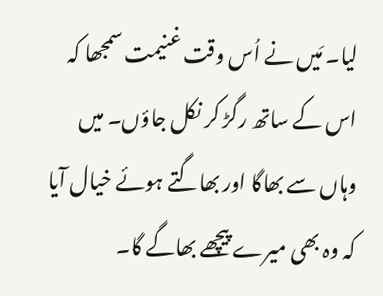لیا۔ مَیں نے اُس وقت غنیمت سمجھا کہ اس کے ساتھ رگڑ کر نکل جاؤں۔ میں وہاں سے بھاگا اور بھاگتے ہوئے خیال آیا کہ وہ بھی میرے پیچھے بھاگے گا۔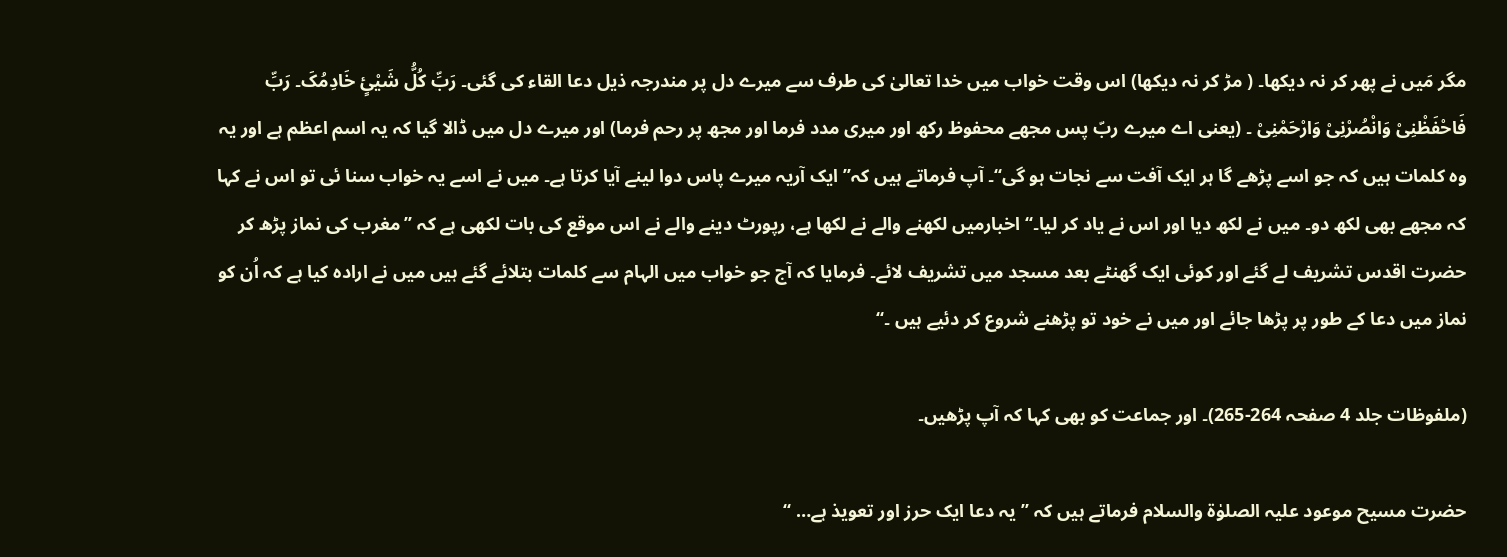مگر مَیں نے پھر کر نہ دیکھا۔ ( مڑ کر نہ دیکھا) اس وقت خواب میں خدا تعالیٰ کی طرف سے میرے دل پر مندرجہ ذیل دعا القاء کی گئی۔ رَبِّ کُلُّ شَیْئٍ خَادِمُکَ۔ رَبِّ فَاحْفَظْنِیْ وَانْصُرْنِیْ وَارْحَمْنِیْ ۔ (یعنی اے میرے ربّ پس مجھے محفوظ رکھ اور میری مدد فرما اور مجھ پر رحم فرما) اور میرے دل میں ڈالا گیا کہ یہ اسم اعظم ہے اور یہ وہ کلمات ہیں کہ جو اسے پڑھے گا ہر ایک آفت سے نجات ہو گی‘‘۔ آپ فرماتے ہیں کہ’’ ایک آریہ میرے پاس دوا لینے آیا کرتا ہے۔ میں نے اسے یہ خواب سنا ئی تو اس نے کہا کہ مجھے بھی لکھ دو۔ میں نے لکھ دیا اور اس نے یاد کر لیا۔‘‘ اخبارمیں لکھنے والے نے لکھا ہے، رپورٹ دینے والے نے اس موقع کی بات لکھی ہے کہ ’’مغرب کی نماز پڑھ کر حضرت اقدس تشریف لے گئے اور کوئی ایک گھنٹے بعد مسجد میں تشریف لائے۔ فرمایا کہ آج جو خواب میں الہام سے کلمات بتلائے گئے ہیں میں نے ارادہ کیا ہے کہ اُن کو نماز میں دعا کے طور پر پڑھا جائے اور میں نے خود تو پڑھنے شروع کر دئیے ہیں ۔‘‘

(ملفوظات جلد 4 صفحہ 264-265)۔ اور جماعت کو بھی کہا کہ آپ پڑھیں۔

حضرت مسیح موعود علیہ الصلوٰۃ والسلام فرماتے ہیں کہ ’’یہ دعا ایک حرز اور تعویذ ہے… ‘‘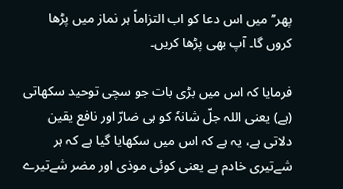پھر’’میں اس دعا کو اب التزاماً ہر نماز میں پڑھا کروں گا۔ آپ بھی پڑھا کریں۔

فرمایا کہ اس میں بڑی بات جو سچی توحید سکھاتی (ہے) یعنی اللہ جلّ شانہٗ کو ہی ضارّ اور نافع یقین دلاتی ہے، یہ ہے کہ اس میں سکھایا گیا ہے کہ ہر شےتیری خادم ہے یعنی کوئی موذی اور مضر شےتیرے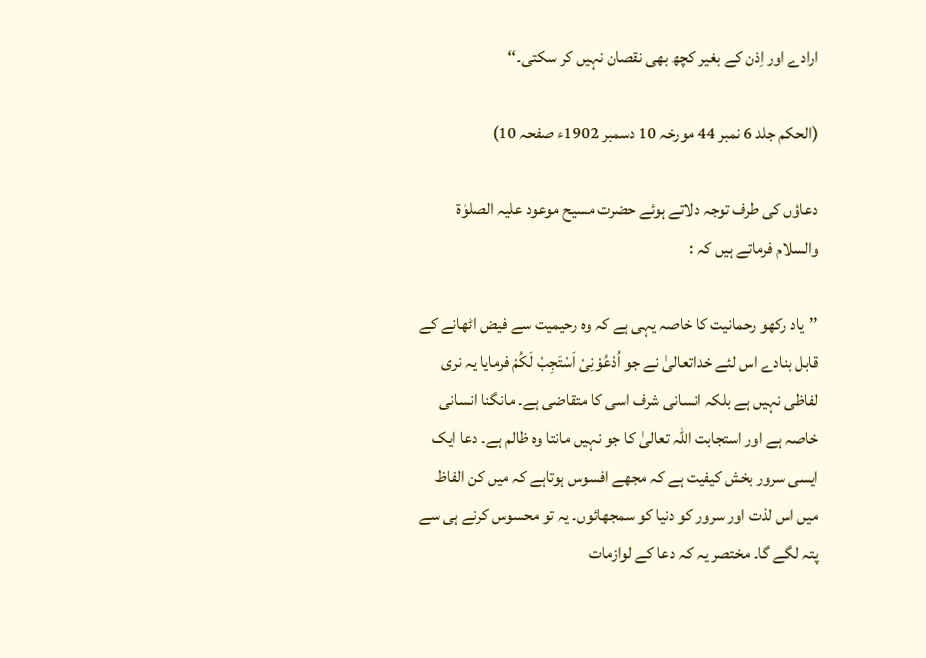ارادے اور اِذن کے بغیر کچھ بھی نقصان نہیں کر سکتی۔‘‘

(الحکم جلد 6 نمبر 44 مورخہ 10 دسمبر 1902ء صفحہ 10)

دعاؤں کی طرف توجہ دلاتے ہوئے حضرت مسیح موعود علیہ الصلوٰۃ والسلام فرماتے ہیں کہ :

’’یاد رکھو رحمانیت کا خاصہ یہی ہے کہ وہ رحیمیت سے فیض اٹھانے کے قابل بنادے اس لئے خداتعالیٰ نے جو اُدْعُوْنِیْ اَسْتَجِبْ لَکُمْ فرمایا یہ نری لفاظی نہیں ہے بلکہ انسانی شرف اسی کا متقاضی ہے۔ مانگنا انسانی خاصہ ہے اور استجابت اللہ تعالیٰ کا جو نہیں مانتا وہ ظالم ہے۔ دعا ایک ایسی سرور بخش کیفیت ہے کہ مجھے افسوس ہوتاہے کہ میں کن الفاظ میں اس لذت اور سرور کو دنیا کو سمجھائوں۔ یہ تو محسوس کرنے ہی سے پتہ لگے گا۔ مختصر یہ کہ دعا کے لوازمات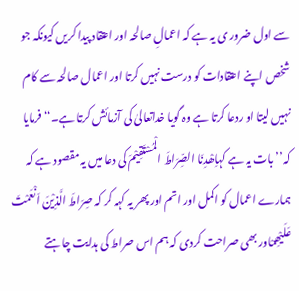سے اول ضرور ی یہ ہے کہ اعمالِ صالحہ اور اعتقاد پیدا کریں کیونکہ جو شخص اپنے اعتقادات کو درست نہیں کرتا اور اعمال صالحہ سے کام نہیں لیتا او ردعا کرتا ہے وہ گویا خداتعالیٰ کی آزمائش کرتا ہے۔‘‘ فرمایا کہ’’ بات یہ ہے کہاِھْدِنَا الصِّرَاطَ الْمُسْتَقِیْمَ کی دعا میں یہ مقصود ہے کہ ہمارے اعمال کو اکمل اور اتم اور پھر یہ کہہ کر کہ صِرَاطَ الَّذِیْنَ اَنْعَمْتَ عَلَیْھِمْاور بھی صراحت کردی کہ ہم اس صراط کی ہدایت چاہتے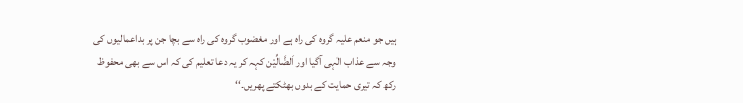ہیں جو منعم علیہ گروہ کی راہ ہے اور مغضوب گروہ کی راہ سے بچا جن پر بداعمالیوں کی وجہ سے عذاب الٰہی آگیا اور اَلضَّالِّیْن کہہ کر یہ دعا تعلیم کی کہ اس سے بھی محفوظ رکھ کہ تیری حمایت کے بدوں بھٹکتے پھریں۔‘‘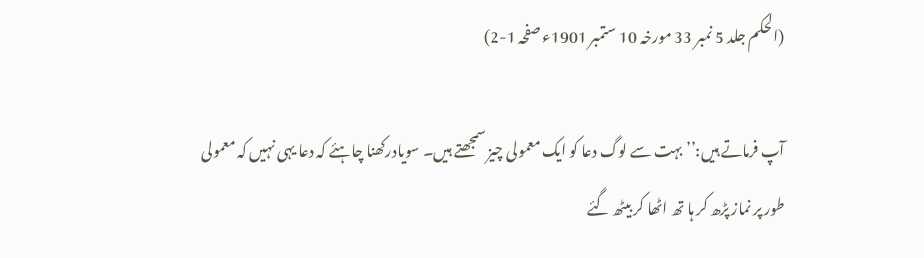(الحکم جلد 5 نمبر 33 مورخہ 10 ستمبر 1901ء صفحہ 1-2)

آپ فرماتے ہیں:’’ بہت سے لوگ دعا کو ایک معمولی چیز سمجھتے ہیں۔ سویادرکھنا چاہئے کہ دعا یہی نہیں کہ معمولی طور پر نماز پڑھ کر ہا تھ اٹھا کر بیٹھ گئے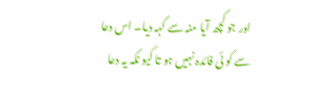اور جو کچھ آیا منہ سے کہہ دیا۔ اس دعا سے کو ئی فائدہ نہیں ہو تا کیو نکہ یہ دعا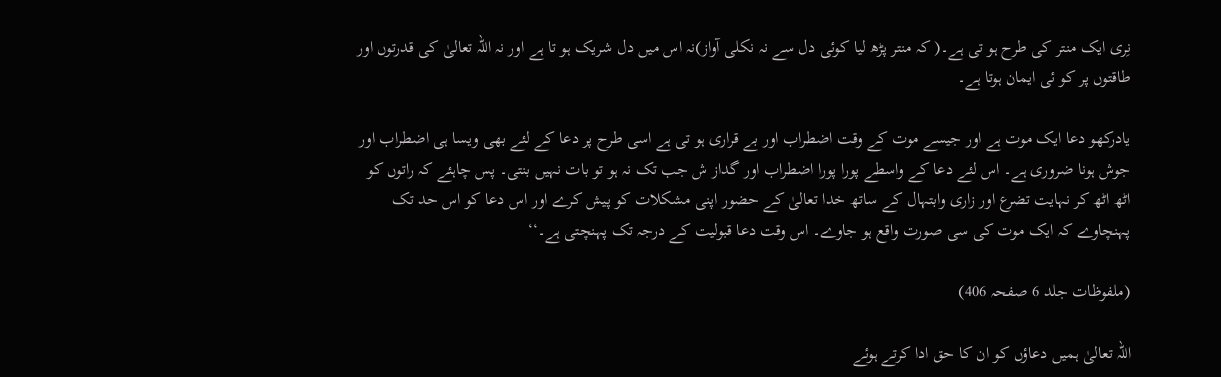نِری ایک منتر کی طرح ہو تی ہے۔( کہ منتر پڑھ لیا کوئی دل سے نہ نکلی آواز)نہ اس میں دل شریک ہو تا ہے اور نہ اللہ تعالیٰ کی قدرتوں اور طاقتوں پر کو ئی ایمان ہوتا ہے۔

یادرکھو دعا ایک موت ہے اور جیسے موت کے وقت اضطراب اور بے قراری ہو تی ہے اسی طرح پر دعا کے لئے بھی ویسا ہی اضطراب اور جوش ہونا ضروری ہے۔ اس لئے دعا کے واسطے پورا پورا اضطراب اور گداز ش جب تک نہ ہو تو بات نہیں بنتی۔ پس چاہئے کہ راتوں کو اٹھ اٹھ کر نہایت تضرع اور زاری وابتہال کے ساتھ خدا تعالیٰ کے حضور اپنی مشکلات کو پیش کرے اور اس دعا کو اس حد تک پہنچاوے کہ ایک موت کی سی صورت واقع ہو جاوے۔ اس وقت دعا قبولیت کے درجہ تک پہنچتی ہے۔‘‘

(ملفوظات جلد 6 صفحہ 406)

اللہ تعالیٰ ہمیں دعاؤں کو ان کا حق ادا کرتے ہوئے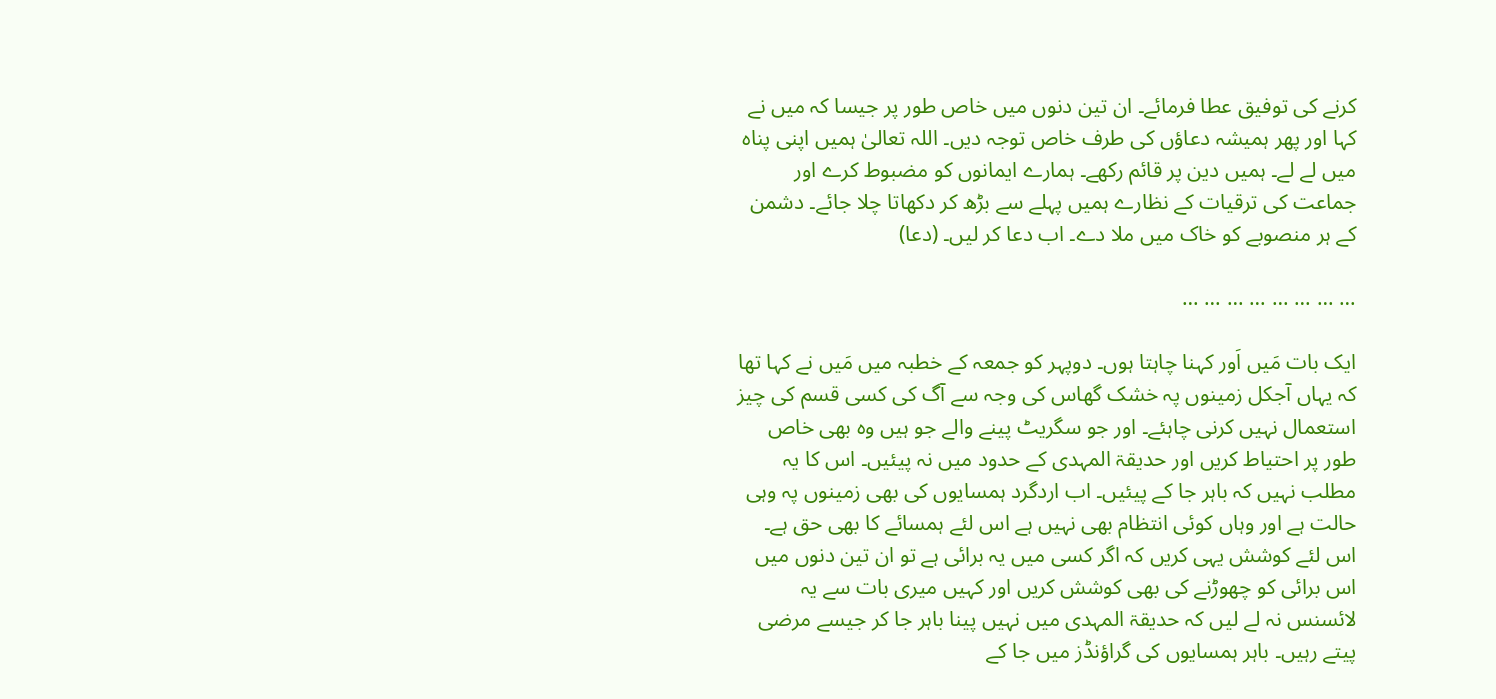کرنے کی توفیق عطا فرمائے۔ ان تین دنوں میں خاص طور پر جیسا کہ میں نے کہا اور پھر ہمیشہ دعاؤں کی طرف خاص توجہ دیں۔ اللہ تعالیٰ ہمیں اپنی پناہ میں لے لے۔ ہمیں دین پر قائم رکھے۔ ہمارے ایمانوں کو مضبوط کرے اور جماعت کی ترقیات کے نظارے ہمیں پہلے سے بڑھ کر دکھاتا چلا جائے۔ دشمن کے ہر منصوبے کو خاک میں ملا دے۔ اب دعا کر لیں۔ (دعا)

… … … … … … … …

ایک بات مَیں اَور کہنا چاہتا ہوں۔ دوپہر کو جمعہ کے خطبہ میں مَیں نے کہا تھا کہ یہاں آجکل زمینوں پہ خشک گھاس کی وجہ سے آگ کی کسی قسم کی چیز استعمال نہیں کرنی چاہئے۔ اور جو سگریٹ پینے والے جو ہیں وہ بھی خاص طور پر احتیاط کریں اور حدیقۃ المہدی کے حدود میں نہ پیئیں۔ اس کا یہ مطلب نہیں کہ باہر جا کے پیئیں۔ اب اردگرد ہمسایوں کی بھی زمینوں پہ وہی حالت ہے اور وہاں کوئی انتظام بھی نہیں ہے اس لئے ہمسائے کا بھی حق ہے۔ اس لئے کوشش یہی کریں کہ اگر کسی میں یہ برائی ہے تو ان تین دنوں میں اس برائی کو چھوڑنے کی بھی کوشش کریں اور کہیں میری بات سے یہ لائسنس نہ لے لیں کہ حدیقۃ المہدی میں نہیں پینا باہر جا کر جیسے مرضی پیتے رہیں۔ باہر ہمسایوں کی گراؤنڈز میں جا کے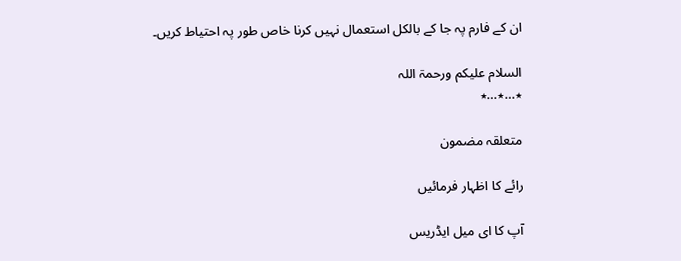ان کے فارم پہ جا کے بالکل استعمال نہیں کرنا خاص طور پہ احتیاط کریں۔

السلام علیکم ورحمۃ اللہ
٭…٭…٭

متعلقہ مضمون

رائے کا اظہار فرمائیں

آپ کا ای میل ایڈریس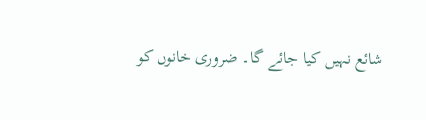شائع نہیں کیا جائے گا۔ ضروری خانوں کو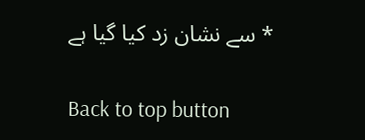* سے نشان زد کیا گیا ہے

Back to top button